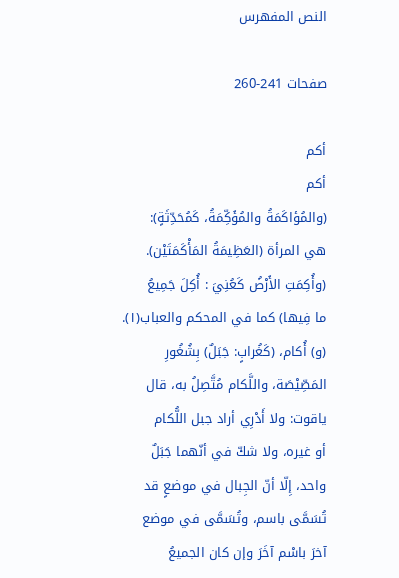النص المفهرس

صفحات 241-260

أكم
أكم
(والمُؤاكَمَةُ والمُؤَكِّمَةُ، كَمُحَدِّثَةٍ):
هي المرأة (العَظِيمَةُ المَأْكَمَتَيْن).
(وأُكِمَتِ الأَرْضُ كَعُنِيَ : أُكِلَ جَمِيعُ
ما فِيها) كما في المحكم والعباب(١).
(و) أُكام، (كَغُرابٍ: جَبَلٌ) بِشُغُورِ
المَصِّيْصَة، واللَّكام مُتَّصِلُ به، قال
ياقوت: ولا أَدْرِي أراد جبل اللُّكام
أو غيره، ولا شكّ في أنّهما جَبَلٌ
واحد، إِلّا أنّ الجِبال في موضعٍ قد
تُسَمَّى باسم، وتُسَمَّى في موضع
آخرَ باسْم آخَرَ وإن كان الجمیعُ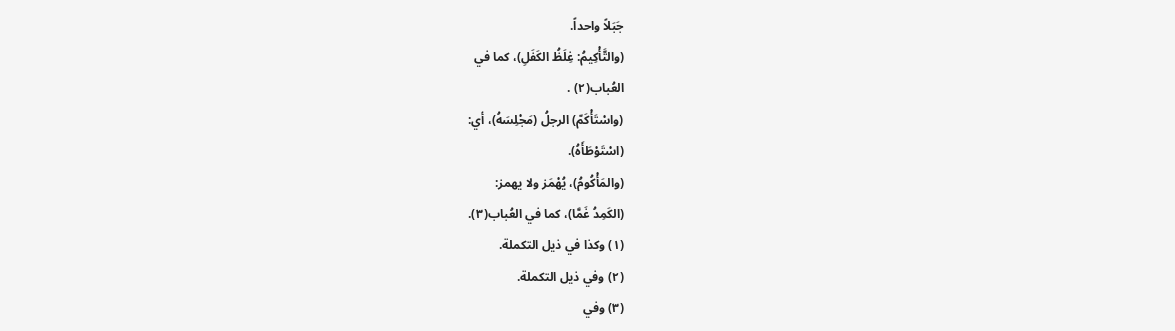جَبَلاً واحداً.
(والتَّأْكِيمُ: غِلَظُ الكَفَلِ)، كما في
العُباب(٢) .
(واسْتَأْكَمّ) الرجلُ (مَجْلِسَهُ)، أي:
(اسْتَوْطَأَهُ).
(والمَأْكُومُ)، يُهْمَز ولا يهمز:
(الكَمِدُ غَمَّا)، كما في العُباب(٣).
(١) وكذا في ذيل التكملة.
(٢) وفي ذيل التكملة.
(٣) وفي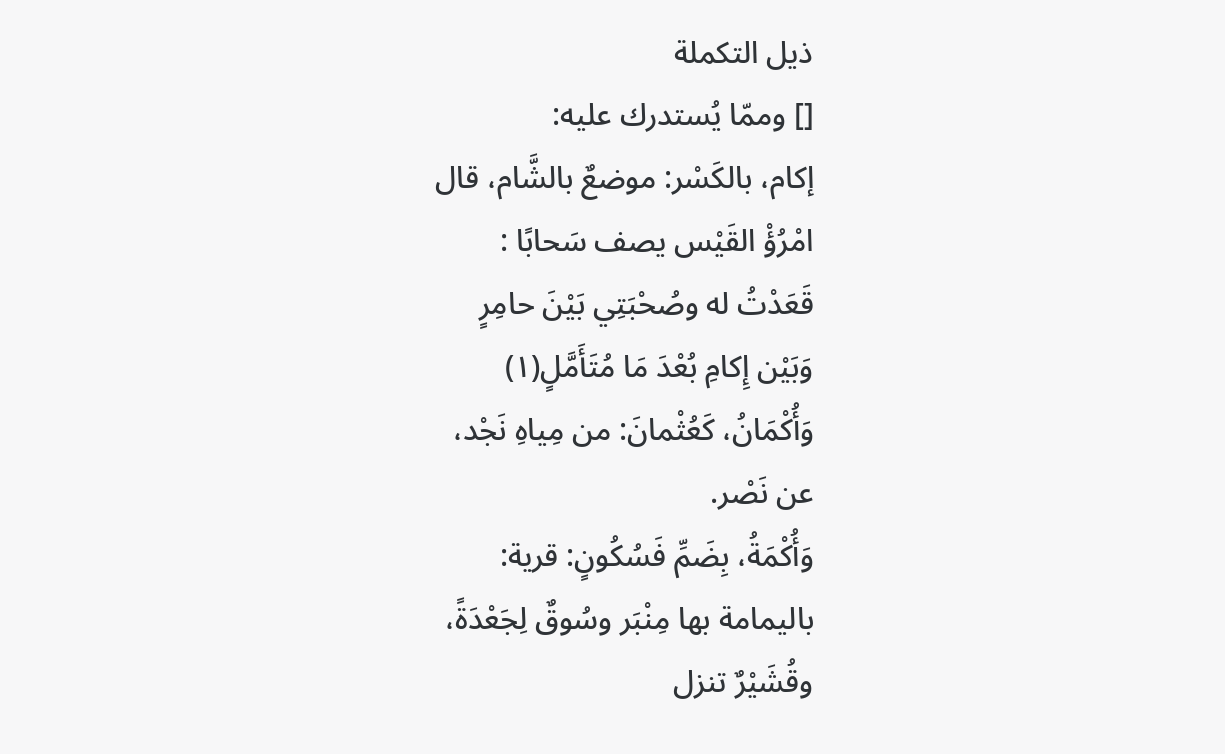ذيل التكملة
[] وممّا يُستدرك عليه:
إكام، بالكَسْر: موضعٌ بالشَّام، قال
امْرُؤْ القَيْس يصف سَحابًا :
قَعَدْتُ له وصُحْبَتِي بَيْنَ حامِرٍ
وَبَيْن إِكامِ بُعْدَ مَا مُتَأَمَّلٍ(١)
وَأُكْمَانُ، كَعُثْمانَ: من مِياهِ نَجْد،
عن نَصْر.
وَأُكْمَةُ، بِضَمِّ فَسُكُونٍ: قرية:
باليمامة بها مِنْبَر وسُوقٌ لِجَعْدَةً،
وقُشَيْرٌ تنزل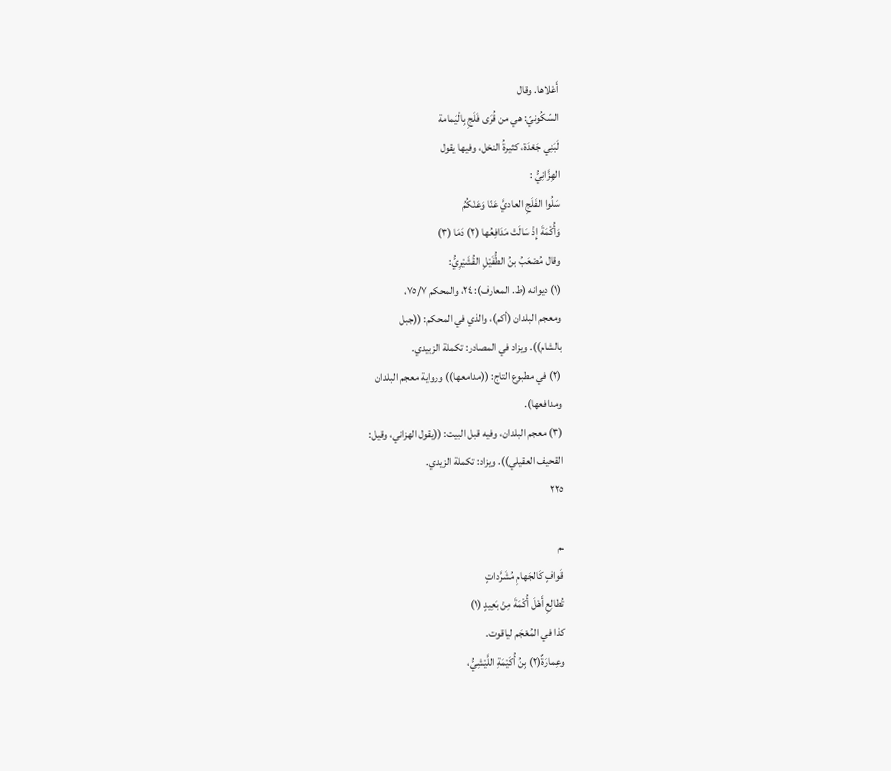أَعْلاها. وقال
السّكُونيّ: هي من قُرَى فَلَجِ بِالْيَمامة
لَبَنِي جَعْدَة، كثيرةُ النخل، وفيها يقول
الهِزَّانِيُّ :
سَلُوا الفَلَجِ العاديَّ عَنّا وَعَنْكُمُ
وَأُكْمَةَ إِذْ سَالَتْ مَدَافِعُها (٢) دَمَا (٣)
وقال مُصْعَبُ بنُ الطُّفَيْلِ القُشَيْرِيُّ:
(١) ديوانه (ط. المعارف): ٢٤، والمحكم ٧٥/٧،
ومعجم البلدان (أكم)، والذي في المحكم: ((جبل
بالشام)). ويزاد في المصادر: تكملة الزبيدي.
(٢) في مطبوع التاج: ((مدامعها)) ورواية معجم البلدان
ومدافعها).
(٣) معجم البلدان، وفيه قبل البيت: ((يقول الهزاني، وقيل:
القحیف العقيلي)). ويزاد: تكملة الزيدي.
٢٢٥

ـم
قَوافٍ كَالجَهامِ مُشَرَّداتٍ
تُطالِعِ أَهْلَ أُكْمَةَ مِنْ بَعِيدٍ (١)
كذا في المُعْجَم لياقوت.
وعِمارَةٌ(٢) بِنُ أُكَيْمَةِ اللَّيْشِيُّ،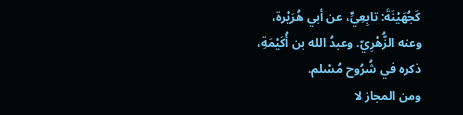كَجُهَيْنَةَ: تابِعِيٍّ، عن أبي هُرَيْرة،
وعنه الزُّهْرِيّ. وعبدُ الله بن أُكَيْمَةِ،
ذكره في شُرُوح مُسْلم.
ومن المجاز لا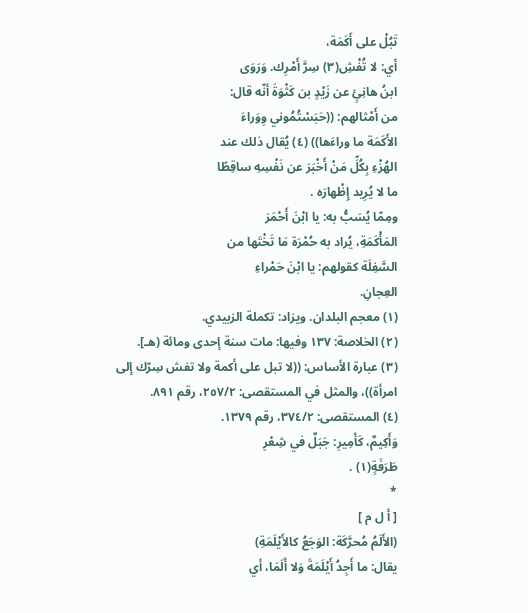تَبُلْ على أَكَمَة،
أي: لا تُفْشِ(٣) سِرَّ أَمْرِك. وَرَوَى
ابنُ هانِئٍ عن زَيْدٍ بن کَثْوَةَ أنّه قال:
من أَمْثالهم: ((حَبَسْتُمُوني وِوَراءَ
الأَكَمَة ما وراءَها)) (٤) يُقال ذلك عند
الهُزْءِ بِكُلِّ مَنْ أَخْبَرَ عن نَفْسِهِ ساقِطًا
ما لا يُرِيد إِظْهارَه .
ومِمّا يُسَبُّ به: يا ابْنَ أَحْمَرَ
المَأْكَمَةِ، يُراد به حُمْرَة مَا تَخْتَها من
السَّفِلَة كقولهم: يا ابْنَ حَمْراءِ
العِجانِ.
(١) معجم البلدان. ويزاد: تكملة الزبيدي.
(٢) الخلاصة: ١٣٧ وفيها: مات سنة إحدى ومائة (هـ].
(٣) عبارة الأساس: ((لا تبل على أكمة ولا تفش سِرّك إلى
امرأة))، والمثل في المستقصى: ٢٥٧/٢، رقم ٨٩١.
(٤) المستقصى: ٣٧٤/٢، رقم ١٣٧٩.
وَأَكِيمٌ، كَأَمِيرِ: جَبَلٌ في شِعْرِ
طَرَفَةٍ(١) .
*
[ أ ل م ]
(الأَلَمُ مُحرَّكَة: الوَجَعُ كالأَيْلَمَةِ)
يقال: ما أَجِدُ أَيْلَمَةَ وَلا أَلَمَا، أي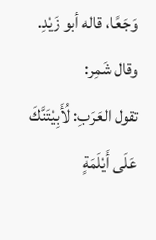وَجَعًا، قاله أبو زَيْدِ. وقال شَمِر:
تقول العَرَبِ: لُأَبِيْتَنَّكَ عَلَى أَيْلَمَةٍ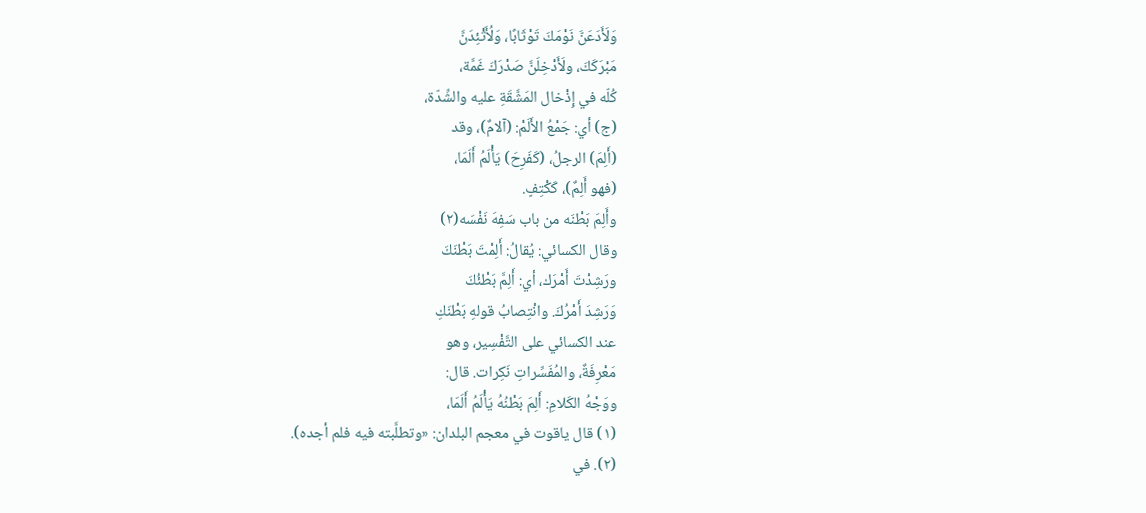وَلَأَدَعَنَّ نَوْمَكَ تَوْثَابًا، وَلُأَثْئِدَنَّ
مَبْرَكَكَ، ولَأَدْخِلَنَّ صَدْرَكَ غَمَّة،
كُلّه في إِذْخال المَشَّقَةِ عليه والشِّدّة،
(ج) أي: جَمْعُ الأَلَمْ: (آلامٌ)، وقد
(أَلِمَ) الرجلُ، (كَفَرِحَ) يَأْلَمُ أَلَمَا،
(فهو أَلِمٌ)، كَكْتِفٍ.
وأَلِمَ بَطْنَه من باب سَفِهَ نَفْسَه(٢)
وقال الكسائي: يُقالُ: أَلِمْتَ بَطْنَكَ
ورَشِدْتَ أَمْرَك، أي: أَلِمَّ بَطْئُكَ
وَرَشِدَ أَمْرُكَ. وانْتِصابُ قولهِ بَطْنَكِ
عند الكسائي على التَّفْسِير، وهو
مَعْرِفَةٌ، والمُفَسِّراتِ نَكِرات. قال:
ووَجْهُ الكَلامِ: أَلِمَ بَطْنُهُ يَأْلَمُ أَلَمَا،
(١) قال ياقوت في معجم البلدان: «وتطلَّبته فيه فلم أجده).
(٢). في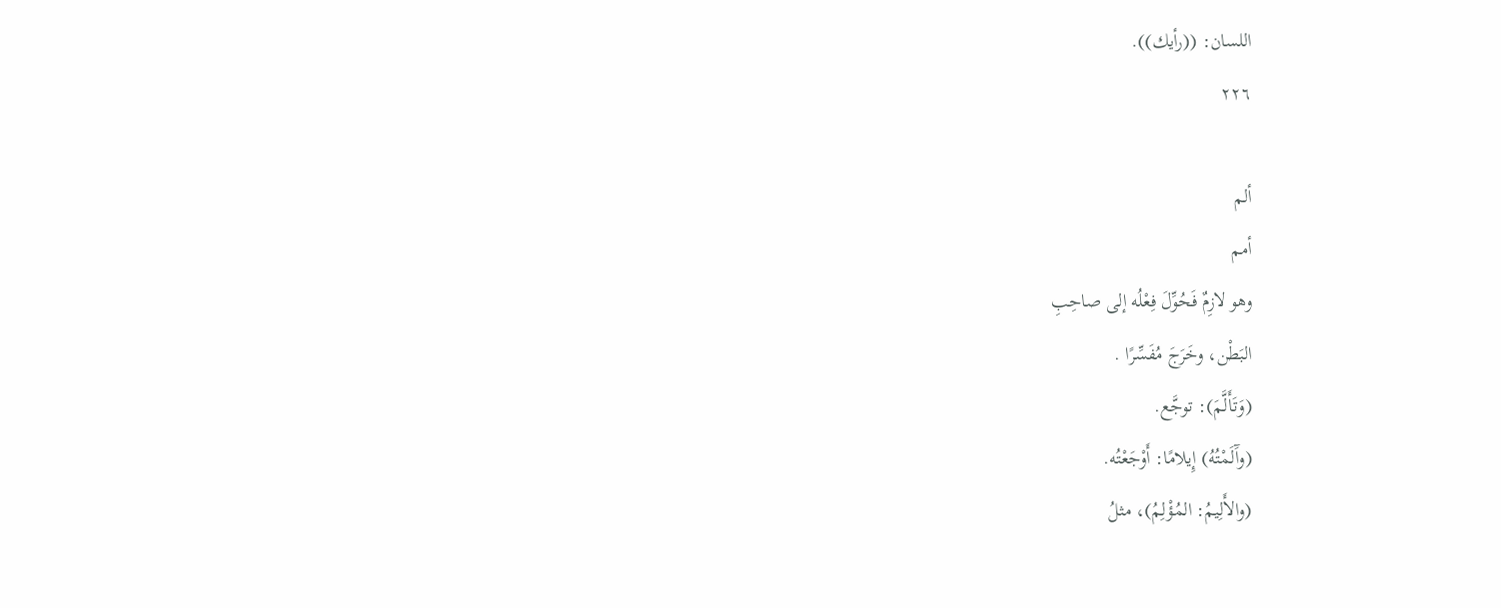اللسان: ((رأيك)).
٢٢٦

ألم
أمم
وهو لازِمٌ فَحُوِّلَ فِعْلُه إلى صاحِبِ
البَطْن، وخَرَجَ مُفَسِّرًا .
(وَتَأَلَّمَ): توجَّع.
(وآَلَمْتُهُ) إِيلامًا: أَوْجَعْتُه.
(والأَلِيمُ: المُؤْلِمُ)، مثلُ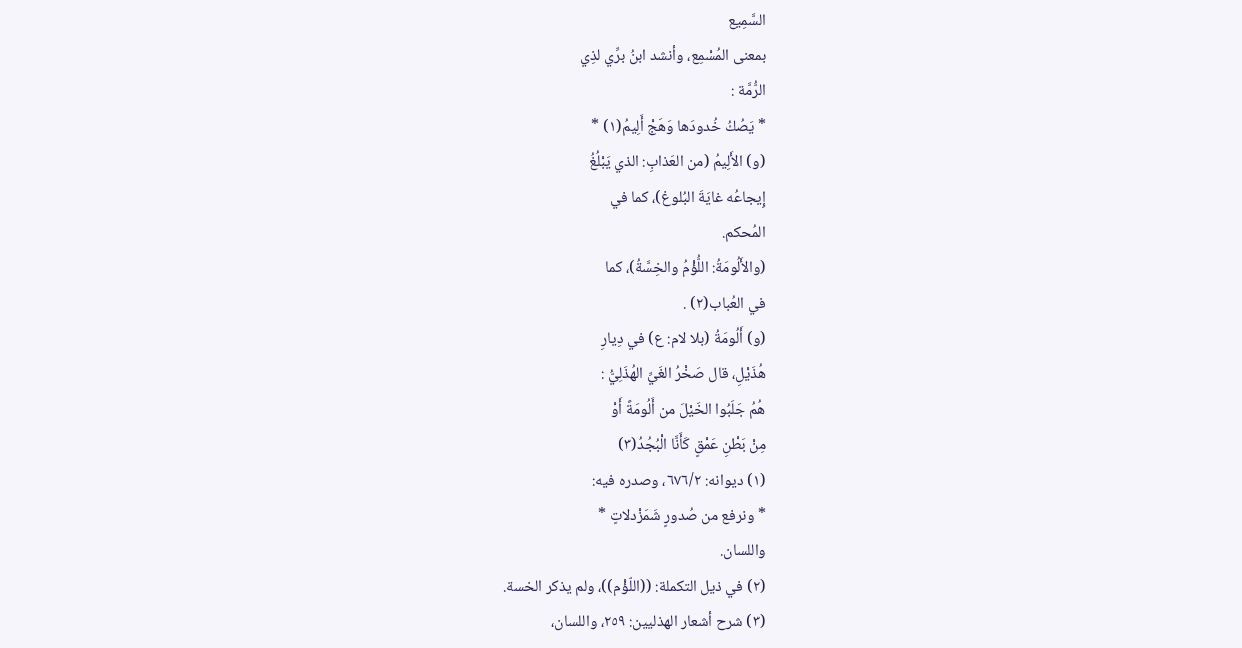السَّمِيع
بمعنى المُسْمِع، وأنشد ابنُ برِّي لذِي
الرُّمَّة :
* يَصُكُ خُدودَها وَهَجْ أَلِيمُ(١) *
(و) الأَلِيمُ (من العَذابِ: الذي يَبْلُغُ
إِيجاعُه غايَةَ البُلوغ)، كما في
المُحکم.
(والأَلُومَةُ: اللُّؤْمُ والخِسَّةُ)، كما
في العُباب(٢) .
(و) أَلُومَةُ (بلا لام: ع) في دِیارِ
هُذَيْلِ، قال صَخْرُ الغَيِّ الهُذَلِيُّ :
هُمُ جَلَبُوا الخَيْلَ من أَلُومَةً أَوْ
مِنْ بَطْنِ عَمْقٍ كَأَنَّا الْبُجُدُ(٣)
(١) ديوانه: ٦٧٦/٢، وصدره فيه:
* ونرفع من صُدورٍ شَمَزْدلاتٍ *
واللسان.
(٢) في ذيل التكملة: ((اللّؤْم))، ولم يذكر الخسة.
(٣) شرح أشعار الهذليين: ٢٥٩، واللسان،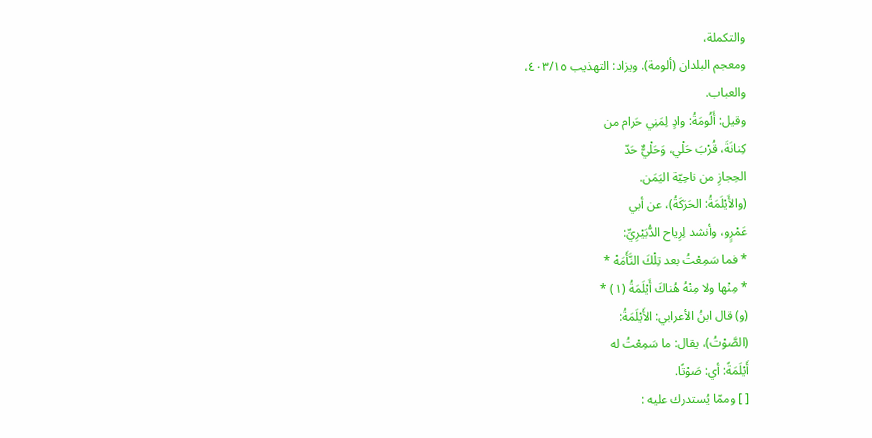والتكملة،
ومعجم البلدان (ألومة). ويزاد: التهذيب ٤٠٣/١٥،
والعباب.
وقيل: أَلُومَةُ: وادٍ لِمَنِي حَرام من
كِنانَةَ، قُرْبَ حَلْي، وَحَلْيٌّ حَدّ
الحِجازِ من ناحِيّة الیَمَن.
(والأَيْلَمَةُ: الحَرَكَةُ)، عن أبي
عَمْرٍو، وأنشد لِرِياح الدُّبَيْرِيِّ:
* فما سَمِعْتُ بعد تِلْكَ النَّأَمَهْ *
* مِنْها ولا مِنْهُ هُناكَ أَيْلَمَةُ (١) *
(و) قال ابنُ الأعرابي: الأَيْلَمَةُ:
(الصَّوْتُ)، يقال: ما سَمِعْتُ له
أَيْلَمَةً: أي: صَوْتًا.
[ ] وممّا يُستدرك عليه :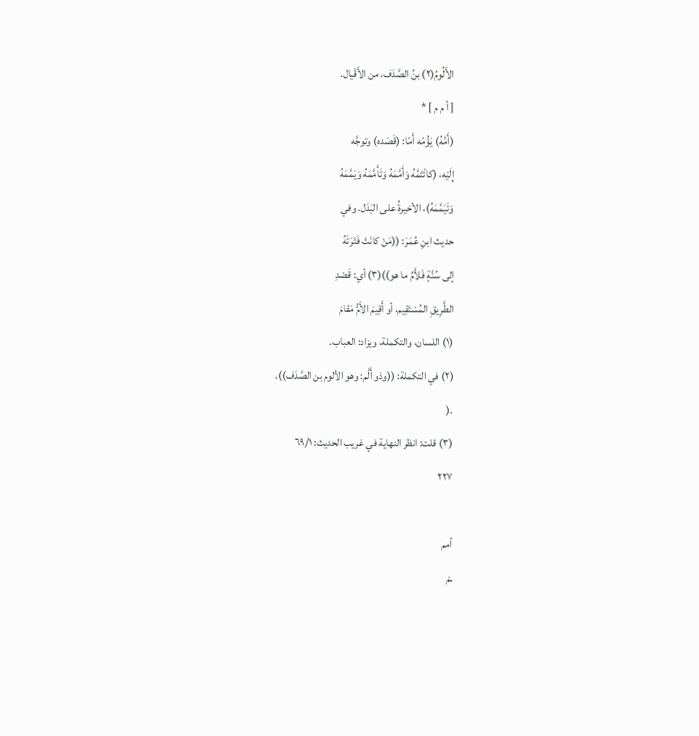الأَلُومُ(٢) بنُ الصَّدَف، من الأَقْيال.
[ أ م م ] *
(أَمَّهُ) يَؤُمّه أَمّا: (قَصَده) وتوجَّه
إِلَيْه، (کائْتَمَّهُ وَأَمَّمَهُ وَتَأَمَّمَهُ وَيَمَّمَهُ
وَتَيَمَّمَهُ)، الأخيرةُ على البَدَل. وفي
حديث ابنِ عُمَرَ: ((مَنْ كانَتْ فَتْرَتَهُ
إلى سُنَّةٍ فَلأَمِّ ما هو))(٣) أي: قَصْدِ
الطَّرِيقِ المُسْتَقِيم، أو أَقِيمَ الأَمُّ مَقامَ
(١) اللسان، والتكملة، ويزاد: العباب.
(٢) في التكملة: ((وذو أَلَّم: وهو الألوم بن الصَّدَف)).
.(
(٣) قلت: انظر النهاية في غريب الحديث: ٦٩/١
٢٢٧

أمم
ـمْ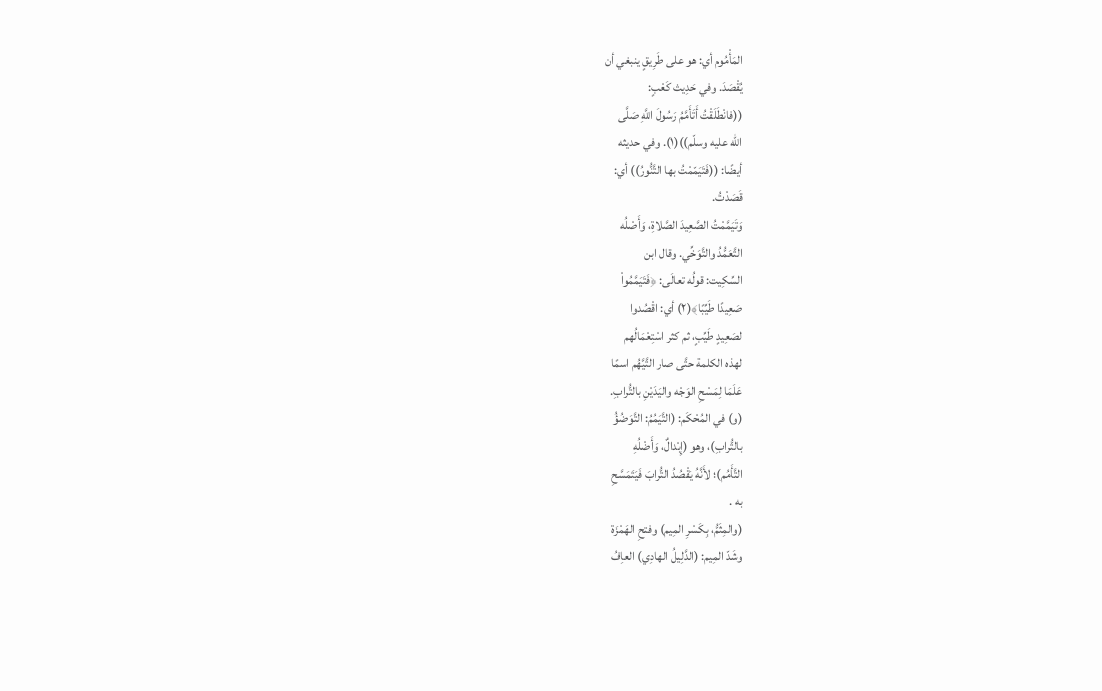المَأْمُوم أي: هو على طَرِيقٍ ينبغي أن
يُقْصَدَ. وفي حَدِيث كَعْبٍ:
((فانْطَلَقْتُ أَتَأَمَّمُ رَسُولَ اللَّهِ صَلَّى
اللّه عليه وسلّم))(١). وفي حديثه
أيضًا: ((فَتَيَمّمْتُ بها التَّنُّورُ)) أي:
قَصَدْتُ.
وَتَيَمَّمْتُ الصَّعِيدَ الصَّلاةِ، وَأَصْلُه
التَّعَمُّدُ والتَّوَخِّي. وقال ابن
السِّكِيت: قولُه تعالَى: ﴿فَتَيَمَّمُواْ
صَعِيدًا طَيِّبًا﴾(٢) أي: اقْصُدوا
لصَعِيدٍ طَيِّبٍ، ثم كثر اسْتِعْمَالُهم
لهذه الكلمة حتَّى صار التَّيَّهُم اسمًا
عَلَمَا لِمَسْحِ الوَجْه واليَدَيْنِ بالتُّرابِ.
(و) في المُحْكَم: (التَّيَمُمُ: التَّوَضُؤُ
بالتُّرابِ)، وهو (إِبْدالٌ، وَأَضْلُهِ
التَّأَمُم)؛ لأَنَّهُ يَقْصُدُ التُّرابَ فَيَتَمَسَّحِ
به .
(والمِثَمُّ، بِكَسْرِ المِيم) وفتحِ الهَمْزَة
وشَدّ المِيم: (الدَّلِيلُ الهادِي) العاِفُ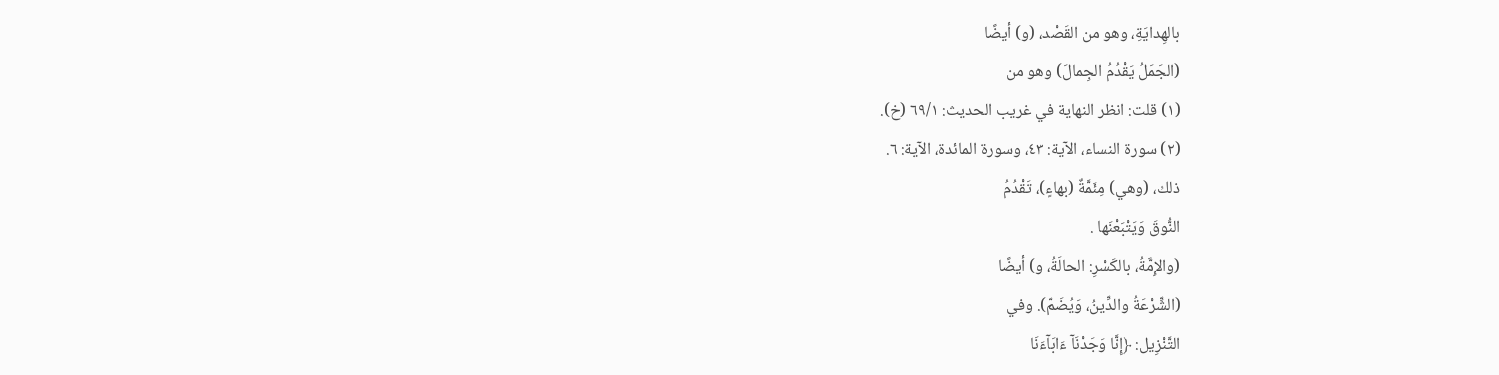بالهِدايَةِ، وهو من القَصْد، (و) أيضًا
(الجَمَلُ يَقْدُمُ الجِمالَ) وهو من
(١) قلت: انظر النهاية في غريب الحديث: ٦٩/١ (خ).
(٢) سورة النساء، الآية: ٤٣، وسورة المائدة، الآية: ٦.
ذلك، (وهي) مِئَمَّةٌ (بهاءٍ)، تَقْدُمُ
النُّوقَ وَيَتْبَعْنَها .
(والإِمَّةُ، بالكَسْرِ: الحالَةُ، و) أيضًا
(الشِّرْعَةُ والدِّينُ، وَيُضَمّ). وفي
التَّنْزِيل: ﴿إِنَّا وَجَدْنَآ ءَابَآءَنَا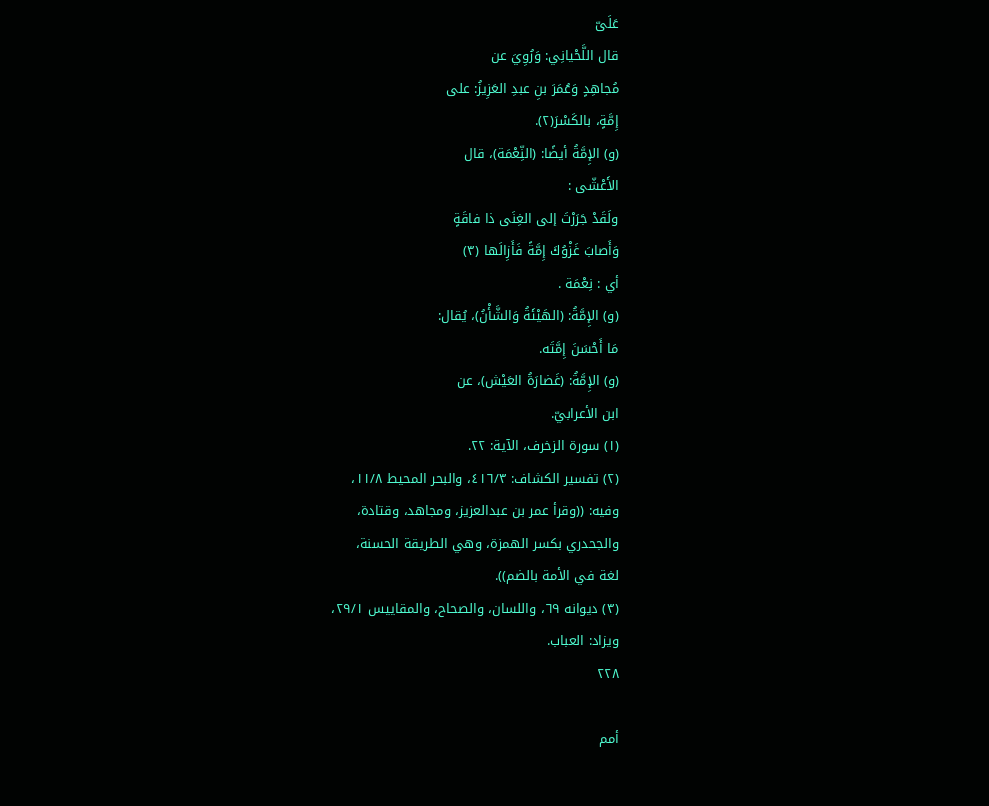عَلَىّ
قال اللَّحْيانِي: وَرُوِيَ عن
مُجاهِدٍ وَعُمَرَ بنِ عبدِ العَزِيزُ: على
إِمَّةٍ، بالكَسْرَ(٢).
(و) الإِمَّةُ أيضًا: (النِّعْمَة)، قال
الأَعْشّى :
ولَقَدْ جَرَرْتَ إلى الغِنَى ذا فاقَةٍ
وَأَصابَ غَزْوُكَ إِمَّةً فَأَزِالَها (٣)
أي : نِعْمَة .
(و) الإِمَّةُ: (الهَيْئَةُ وَالشَّأْنُ)، يُقال:
مَا أَحْسَنَ إِمَّتَه.
(و) الإِمَّةُ: (غَضارَةُ العَيْش)، عن
ابن الأعرابيّ.
(١) سورة الزخرف، الآية: ٢٢.
(٢) تفسير الكشاف: ٤١٦/٣، والبحر المحيط ١١/٨،
وفيه: ((وقرأ عمر بن عبدالعزيز، ومجاهد، وقتادة،
والجحدري بكسر الهمزة، وهي الطريقة الحسنة،
لغة في الأمة بالضم)).
(٣) ديوانه ٦٩، واللسان، والصحاح، والمقاييس ٢٩/١،
ويزاد: العباب.
٢٢٨

أمم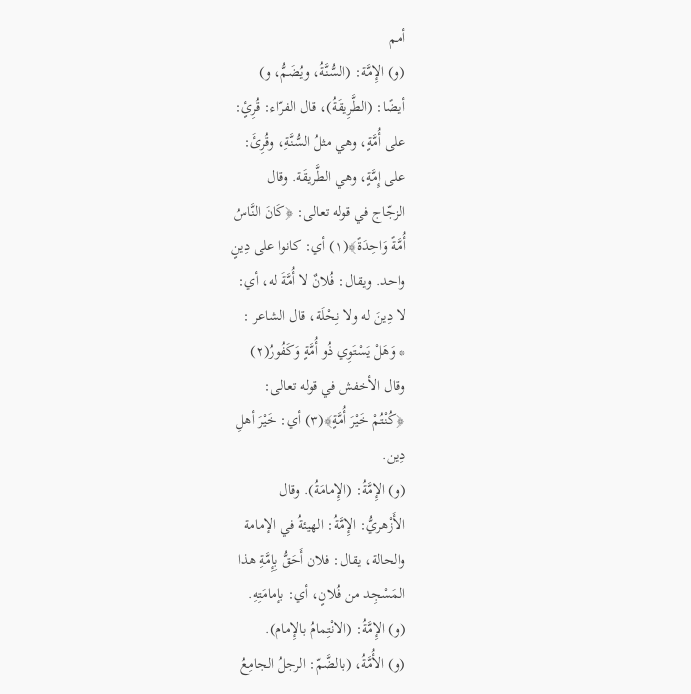أمم
(و) الإِمَّة: (السُّنَّةُ، ويُضَمُّ، و)
أيضًا: (الطَّرِيقَةُ)، قال الفرّاء: قُرِئٍ:
على أُمَّةٍ، وهي مثلُ السُّنَّةِ، وقُرِئَ:
على إِمَّةٍ، وهي الطَّريقَة. وقال
الزجّاج في قوله تعالى: ﴿كَانَ النَّاسُ
أُمَّةً وَاحِدَةً﴾(١) أي: كانوا على دِينٍ
واحد. ويقال: فُلانٌ لا أُمَّةَ له، أي:
لا دِينَ له ولا نِحْلَة، قال الشاعر :
* وَهَلْ يَسْتَوِي ذُو أُمَّةٍ وَكَفُورُ(٢)
وقال الأخفش في قوله تعالى:
﴿كُنْتُمْ خَيْرَ أُمَّةٍ﴾(٣) أي: خَيْرَ أهلِ
دِین.
(و) الإِمَّةُ: (الإِمامَةُ). وقال
الأَزْهريُّ: الإِمَّةُ: الهيئةُ في الإمامة
والحالة، يقال: فلان أَحَقُّ بِإِمَّةِ هذا
المَسْجِد من فُلانٍ، أي: بإمامَتِهِ.
(و) الإِمَّةُ: (الانْتِمامُ بالإِمام).
(و) الأُمَّةُ، (بالضَّمّ: الرجلُ الجامِعُ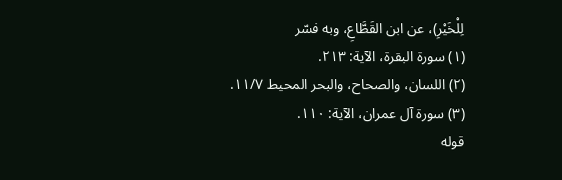لِلْخَيْرِ)، عن ابن القَطَّاعِ، وبه فسّر
(١) سورة البقرة، الآية: ٢١٣.
(٢) اللسان، والصحاح، والبحر المحيط ١١/٧.
(٣) سورة آل عمران، الآية: ١١٠.
قوله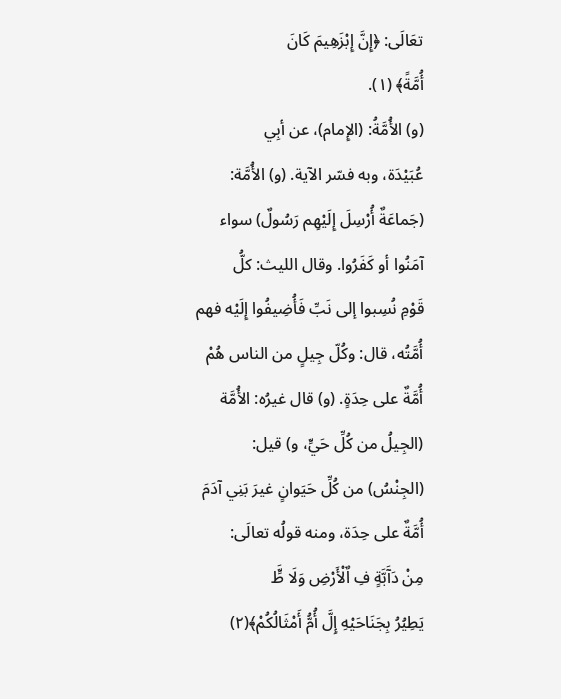تعَالَى: ﴿إِنَّ إِبْزَهِيمَ كَانَ
أُمَّةً﴾ (١).
(و) الأُمَّةُ: (الإِمام)، عن أبِي
عُبَيْدَة، وبه فسّر الآية. (و) الأُمَّة:
(جَماعَةٌ أُرْسِلَ إِلَيْهِم رَسُولٌ) سواء
آمَنُوا أو كَفَرُوا. وقال الليث: كلُّ
قَوْمِ نُسِبوا إلى نَبِّ فَأُضِيفُوا إِلَيْه فهم
أُمَّتُه، قال: وكُلّ جِيلٍ من الناس هُمْ
أُمَّةٌ على حِدَةٍ. (و) قال غيرُه: الأُمَّة
(الجِيلُ من كُلِّ حَيٍّ، و) قيل:
(الجِنْسُ) من كُلِّ حَيَوانٍ غيرَ بَنِي آدَمَ
أُمَّةٌ على حِدَة، ومنه قولُه تعالَى:
مِنْ دَآَبَّةٍ فِ اٌلْأَرْضِ وَلَا طٍَّ
يَطِيُرُ بِجَنَاحَيْهِ إِلَّ أُمُّ أَمْثَالُكُمْ﴾(٢)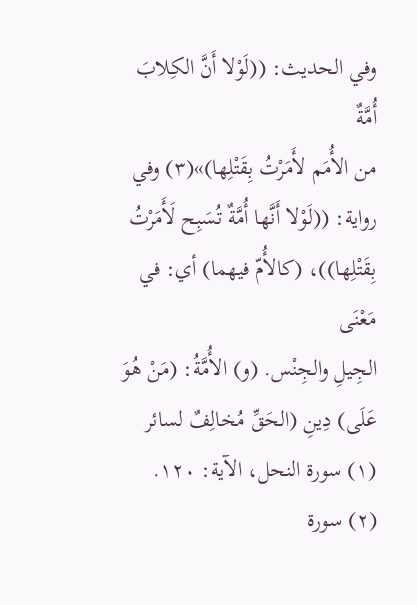وفي الحديث: ((لَوْلا أَنَّ الكِلابَ أُمَّةٌ
من الأُمَم لأَمَرْتُ بِقَتْلِها)»(٣) وفي
رواية: ((لَوْلا أَنَّها أُمَّةٌ تُسَبِح لَأَمَرْتُ
بِقَتْلِها))، (كالأُمّ فيهما) أي: في مَعْنَى
الجِيلِ والجِنْس. (و) الأُمَّةُ: (مَنْ هُوَ
عَلَى) دِينِ (الحَقِّ مُخالِفٌ لسائر
(١) سورة النحل، الآية: ١٢٠.
(٢) سورة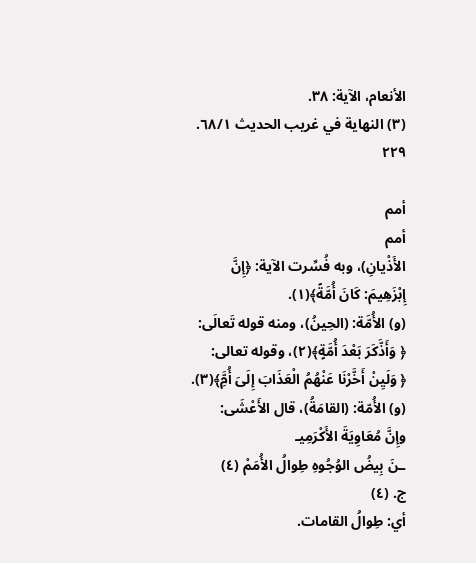الأنعام، الآية: ٣٨.
(٣) النهاية في غريب الحديث ٦٨/١.
٢٢٩

أمم
أمم
الأَذْيانِ)، وبه فُسِّرت الآية: ﴿إِنَّ
إِبْزَهِيمَ: كَانَ أُمَّةً﴾(١).
(و) الأُمَّة: (الحِينُ)، ومنه قوله تَعالَى:
﴿ وَأَذَّكَرَ بَعْدَ أُمَّةٍ﴾(٢)، وقوله تعالى:
﴿ وَلَيِنْ أَخَّرْنَا عَنْهُمُ الْعَذَابَ إِلَىَ أُمَِّ﴾(٣).
(و) الأُمّة: (القامَةُ)، قال الأَعْشَى:
وإِنَّ مُعَاوِيَةَ الأَكْرَمِيـ
ـنَ بِيضُ الوُجُوهِ طِوالُ الأُمَمْ (٤)
ج. (٤)
أي: طِوالُ القامات.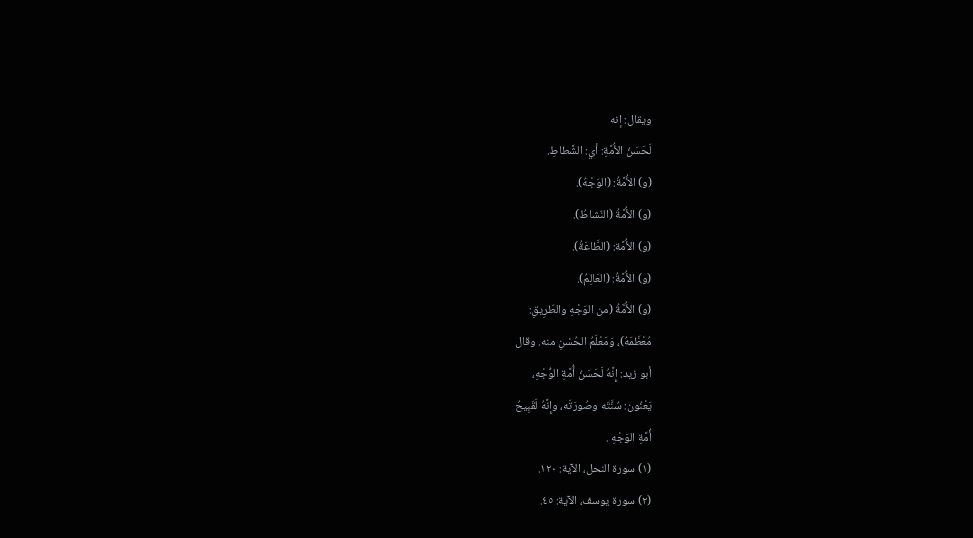ويقال: إنه
لَحَسَنُ الأُمَّةِ: أي: الشَّطاطِ.
(و) الأُمَّةُ: (الوَجْهُ).
(و) الأُمَّةُ (النّشاطُ).
(و) الأُمَّة: (الطَّاعَةُ).
(و) الأُمَّةُ: (العَالِمُ).
(و) الأُمَّةُ (من الوَجْهِ والطّرِيقِ:
مُعْظَمَهُ)، وَمَعْلَمُ الحُسْنِ منه. وقال
أبو زيد: إِنَّهُ لَحَسَنُ أُمَّةِ الوُّجْهِ،
يَعْنُون: سُنَّتَه وصُورَتَه، وإِنَّهُ لَقَبِيحُ
أُمَّةِ الوَجْهِ .
(١) سورة النحل، الآية: ١٢٠.
(٢) سورة يوسف، الآية: ٤٥.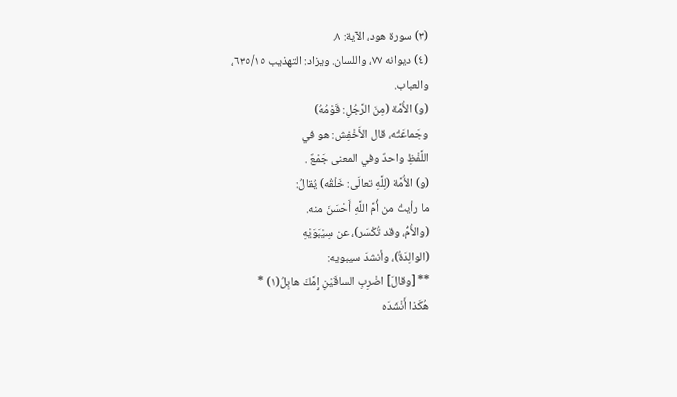(٣) سورة هود، الآية: ٨.
(٤) ديوانه ٧٧، واللسان. ويزاد: التهذيب ٦٣٥/١٥،
والعباب.
(و) الأُمَّة (مِنَ الرَّجُلِ: قَوْمُهُ)
وجَماعَتُه، قال الأَخْفِش: هو في
اللَّفْظِ واحدٌ وفي المعنى جَمْعٌ .
(و) الأُمَّة (لِلَّهِ تعالَى: خَلْقُه) يُقالُ:
ما رأيتُ من أُمَّ اللَّهِ أَحْسَنَ منه.
(والأُمُّ، وقد تُكْسَر)، عن سِيْبَوَيْهِ
(الوالِدَةُ)، وأنشدَ سيبويه:
** [وقالَ] اضْرِبِ الساقَيْنِ إِمَّكَ هابِلُ(١) *
هُكَذا أَنْشَدَه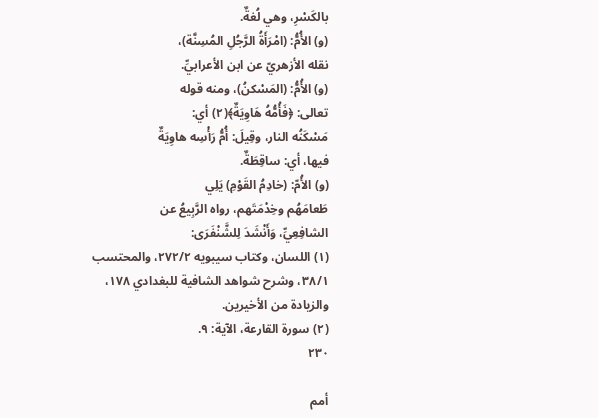بالكَسْرِ، وهي لُغةٌ.
(و) الأُمُّ: (امْرَأَةُ الرَّجُلِ المُسِنَّة)،
نقله الأزهريّ عن ابن الأعرابيِّ.
(و) الأُمُّ: (المَسْكنُ)، ومنه قوله
تعالى: ﴿فَأُمُّهُ هَاوِيَةٌ﴾(٢) أي:
مَسْكَنُه النار، وقِيلَ: أُمُّ رَأْسِه هاوِيَةٌ
فيها، أي: ساقِطَةٌ.
(و) الأُمّ: (خادِمُ القَوْمِ) يَلِي
طَعامَهُم وخِدْمَتَهم، رواه الرَّبِيعُ عن
الشافِعِيِّ، وَأَنْشَدَ لِلشَّنْفَرَى:
(١) اللسان، وكتاب سيبويه ٢٧٢/٢، والمحتسب
٣٨/١، وشرح شواهد الشافية للبغدادي ١٧٨،
والزيادة من الأخيرين.
(٢) سورة القارعة، الآية: ٩.
٢٣٠

أمم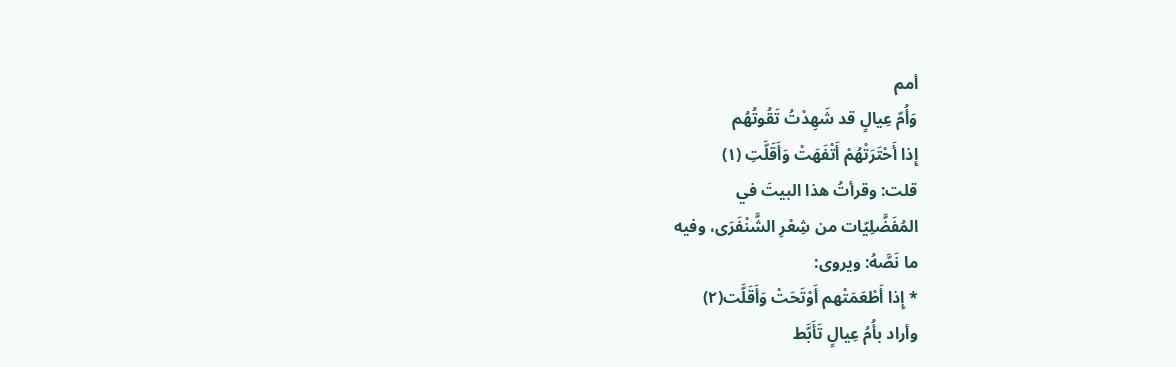أمم
وَأُمّ عِيالٍ قد شَهِدْتُ تَقُوتُهُم
إِذا أَحْتَرَتْهُمْ أَتْفَهَتْ وَأَقَلَّتِ (١)
قلت: وقرأتُ هذا البيتَ في
المُفَضَّلِيّات من شِعْرِ الشَّنْفَرَى، وفيه
ما نَصَّهُ: ویروی:
* إِذا أَطْعَمَتْهم أَوْتَحَتْ وَأَقَلَّت(٢)
وأراد بأُمُ عِيالٍ تَأَبَّط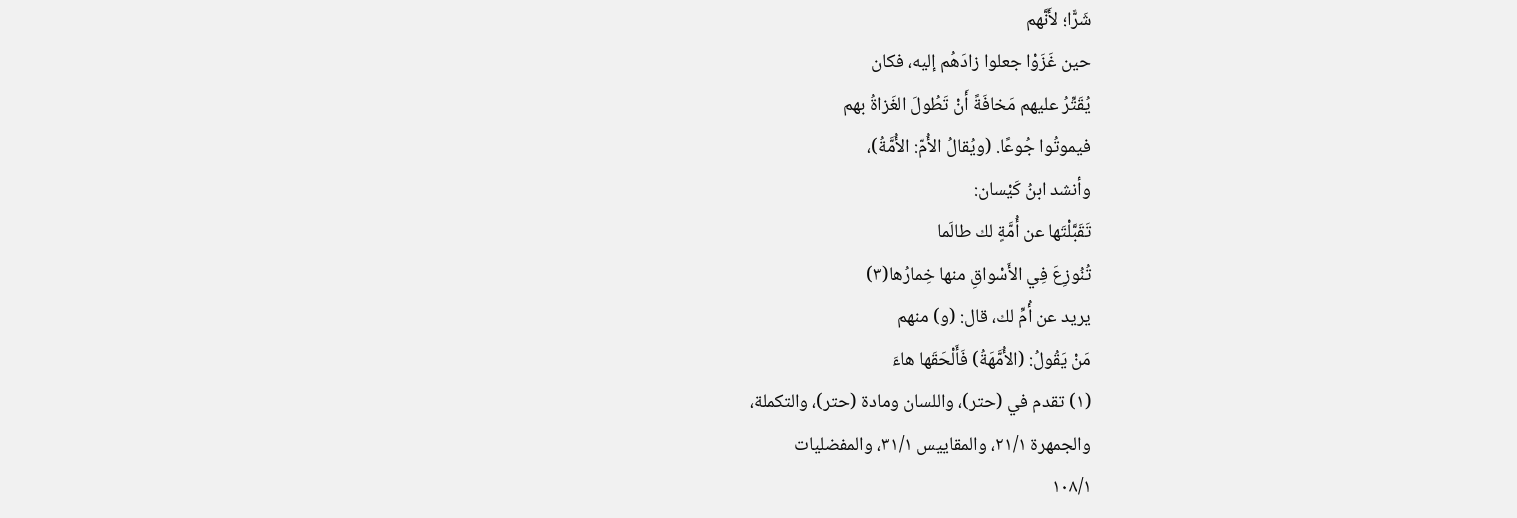شَرًّا؛ لأَنَّهم
حين غَزَوْا جعلوا زادَهُم إليه، فكان
يُقَتِّرُ عليهم مَخافَةً أَنْ تَطُولَ الغَزاةُ بهم
فيموتُوا جُوعًا. (ويُقالُ الأُمّ: الأُمَّةُ)،
وأنشد ابنُ کَیْسان:
تَقَبَّلْتَها عن أُمَّةٍ لك طالَما
تُنُوزِعَ فِي الأَسْواقِ منها خِمارُها(٣)
يريد عن أُمِّ لك، قال: (و) منهم
مَنْ يَقُولُ: (الأُمَّهَةُ) فَأَلْحَقَها هاءَ
(١) تقدم في (حتر)، واللسان ومادة (حتر)، والتكملة،
والجمهرة ٢١/١، والمقاييس ٣١/١، والمفضليات
١٠٨/١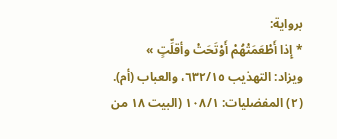برواية:
* إِذا أَطْعَمَتْهُمْ أَوْتَحَتْ وأقلِّتٍ »
ويزاد: التهذيب ٦٣٢/١٥، والعباب (أم).
(٢) المفضليات: ١٠٨/١ (البيت ١٨ من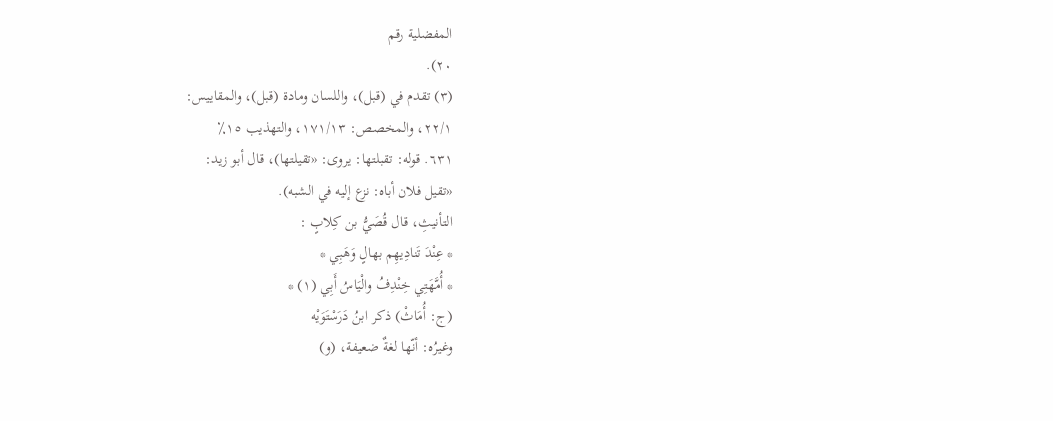المفضلية رقم
٢٠).
(٣) تقدم في (قبل)، واللسان ومادة (قبل)، والمقاييس:
٢٢/١، والمخصص: ١٧١/١٣، والتهذيب ١٥٪
٦٣١. قوله: تقبلتها: یروی: «تقیلتها)، قال أبو زيد:
«تقیل فلان أباه: نزع إليه في الشبه).
التأنيثِ، قال قُصَيُّ بن كِلابٍ :
* عِنْدَ تَنادِيهِم بهالٍ وَهَبِي *
* أُمَّهَتِي خِنْدِفُ والْيَاسُ أَبِي (١) *
(ج: أُمَاثْ) ذكر ابنُ دَرَسْتَوَيْه
وغيرُه: أنّها لغةٌ ضعيفة، (و)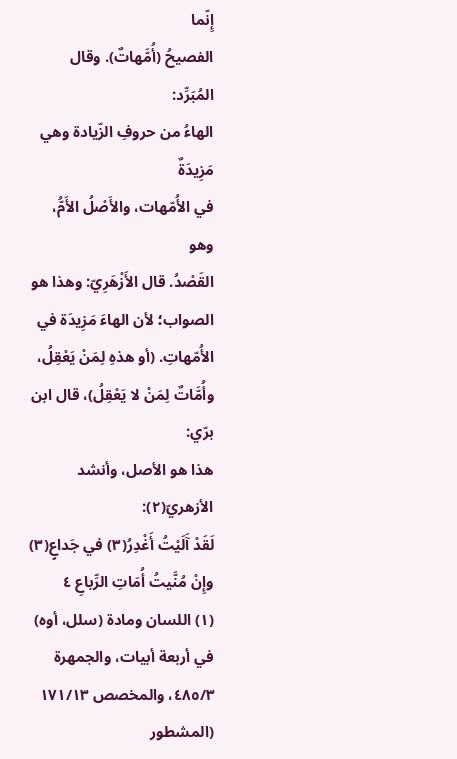إِنّما
الفصيحُ (أُمَّهاتٌ). وقال المُبَرِّد:
الهاءُ من حروفِ الزّيادة وهي مَزِيدَةٌ
في الأُمّهات، والأَصْلُ الأَمُّ، وهو
القَصْدُ. قال الأَزْهَرِيّ: وهذا هو
الصواب؛ لأن الهاءَ مَزِيدَة في
الأُمّهاتِ. (أو هذهِ لِمَنْ يَعْقِلُ،
وأُمَّاتٌ لِمَنْ لا يَعْقِلُ)، قال ابن برّي:
هذا هو الأصل، وأنشد الأزهريّ(٢):
لَقَدْ آَلَيْتُ أَغْدِرُ(٣) في جَداعٍ(٣)
وإِنْ مُنَّيتُ أُمَاتِ الرِّباعِ ٤
(١) اللسان ومادة (سلل، أوه) في أربعة أبيات، والجمهرة
٤٨٥/٣، والمخصص ١٧١/١٣ (المشطور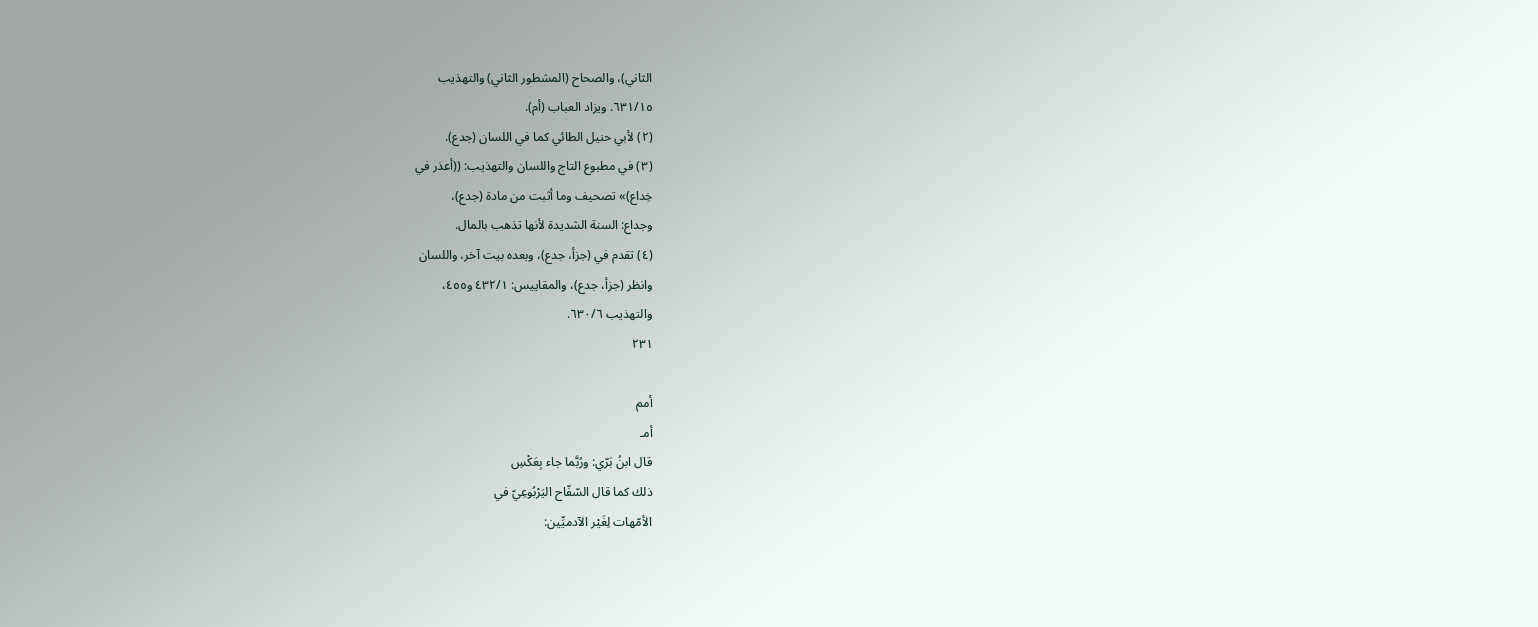الثاني)، والصحاح (المشطور الثاني) والتهذيب
٦٣١/١٥. ويزاد العباب (أم).
(٢) لأبي حنيل الطائي كما في اللسان (جدع).
(٣) في مطبوع التاج واللسان والتهذيب: ((أعذر في
خِداع)» تصحيف وما أثبت من مادة (جدع)،
وجداع: السنة الشديدة لأنها تذهب بالمال.
(٤) تقدم في (جزأ، جدع)، وبعده بيت آخر، واللسان
وانظر (جزأ، جدع)، والمقاييس: ٤٣٢/١ و٤٥٥،
والتهذيب ٦٣٠/٦.
٢٣١

أمم
أمـ
قال ابنُ بَرّي: ورُبَّما جاء بِعَكْسِ
ذلك كما قال السّفّاح اليَرْبُوعِيّ في
الأمّهات لِغَيْر الآدميِّين: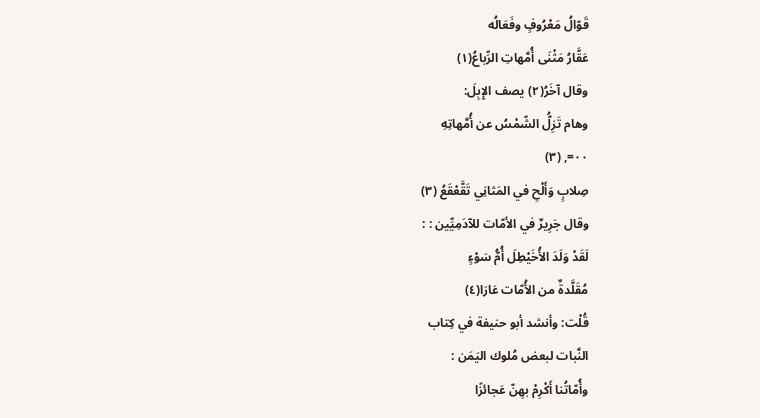قَوّالُ مَعْرُوفٍ وفَعَالُه
عَقَّارُ مَثْنَى أُمَّهاتِ الرِّباعُ(١)
وقال آخَرُ(٢) يصف الإِبِلَ:
وهام تَزِلُّ الشّمْسُ عن أُمَّهاتِهِ
٠٠=, (٣)
صِلابٍ وَأَلْحِ في المَثانِي تَقَّعْقَعُ (٣)
وقال جَرِيرٌ في الأمّات للآدَمِيِّين : :
لَقَدْ وَلَدَ الأُخَيْطِلَ أُمُّ سَوْءٍ
مُقَلَّدةٌ من الأُمّات عَارَا(٤)
قُلْت: وأنشد أبو حنيفة في کِتاب
النَّبات لبعض مُلوك اليَمَن :
وأُمّاتُنا أَكْرِمْ بهِنّ عَجائزًا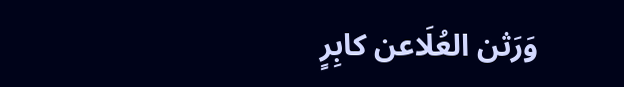وَرَثن العُلَاعن كابِرٍ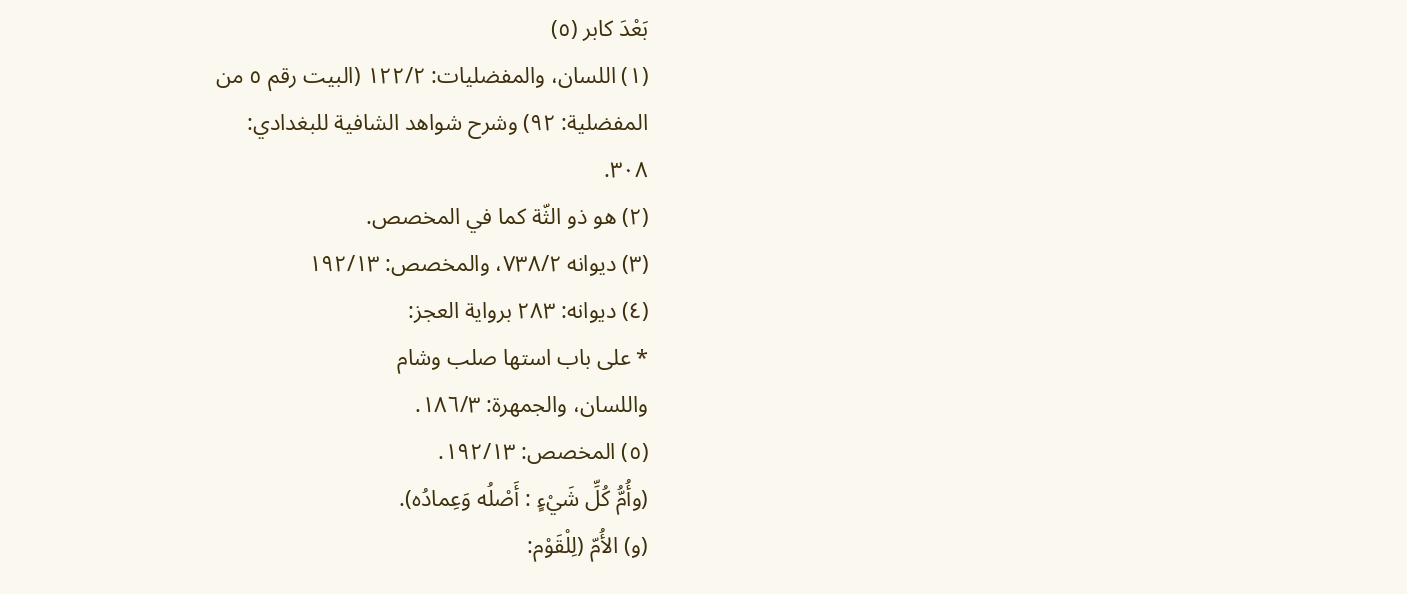بَعْدَ كابر (٥)
(١) اللسان، والمفضليات: ١٢٢/٢ (البيت رقم ٥ من
المفضلية: ٩٢) وشرح شواهد الشافية للبغدادي:
٣٠٨.
(٢) هو ذو الثّة كما في المخصص.
(٣) ديوانه ٧٣٨/٢، والمخصص: ١٩٢/١٣
(٤) ديوانه: ٢٨٣ برواية العجز:
* على باب استها صلب وشام
واللسان، والجمهرة: ١٨٦/٣.
(٥) المخصص: ١٩٢/١٣.
(وأُمُّ كُلِّ شَيْءٍ : أَصْلُه وَعِمادُه).
(و) الأُمّ (لِلْقَوْم: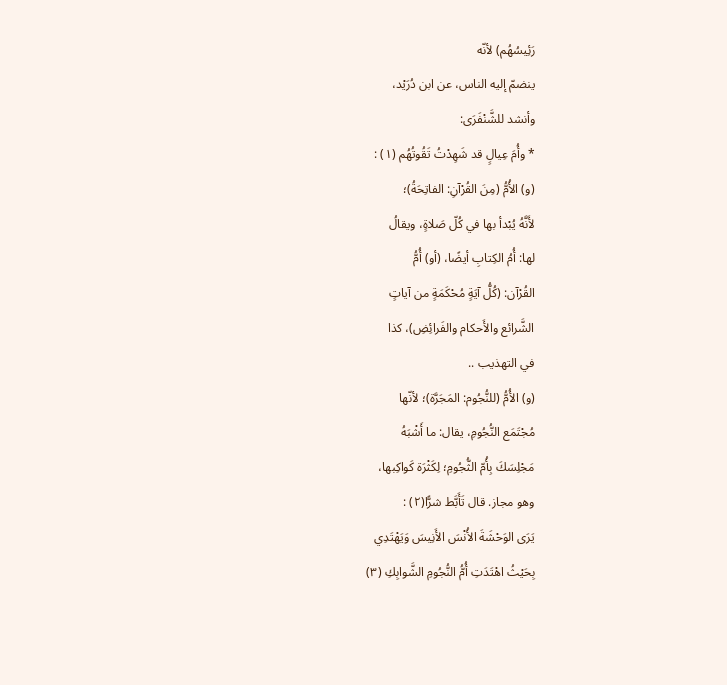رَئِيسُهُم) لأنّه
ينضمّ إليه الناس، عن ابن دُرَيْد،
وأنشد للشَّنْفَرَى:
* وأُمَ عِيالٍ قد شَهِدْتُ تَقُوتُهُم (١) :
(و) الأُمُّ (مِنَ القُرْآنِ: الفاتِحَةُ)؛
لأَنَّهُ يُبْدأ بها في كُلّ صَلاةٍ، ويقالُ
لها: أُمُ الكِتابِ أيضًا، (أو) أُمُّ
القُرْآن: (كُلُّ آيَةٍ مُحْكَمَةٍ من آياتٍ
الشَّرائع والأَحكام والفَرائِضِ)، كذا
في التهذيب ..
(و) الأُمُّ (للنُّجُوم: المَجَرَّة)؛ لأنّها
مُجْتَمَع النُّجُومِ، يقال: ما أَشْبَهُ
مَجْلِسَكَ بِأُمّ الثُّجُومِ؛ لِكَثْرَة كَواكِبها،
وهو مجاز. قال تَأَبَّط شرًّا(٢) :
يَرَى الوَحْشَةَ الأُنْسَ الأَنِيسَ وَيَهْتَدِي
بِحَيْثُ اهْتَدَتِ أُمُّ النُّجُومِ الشَّوابِكِ (٣)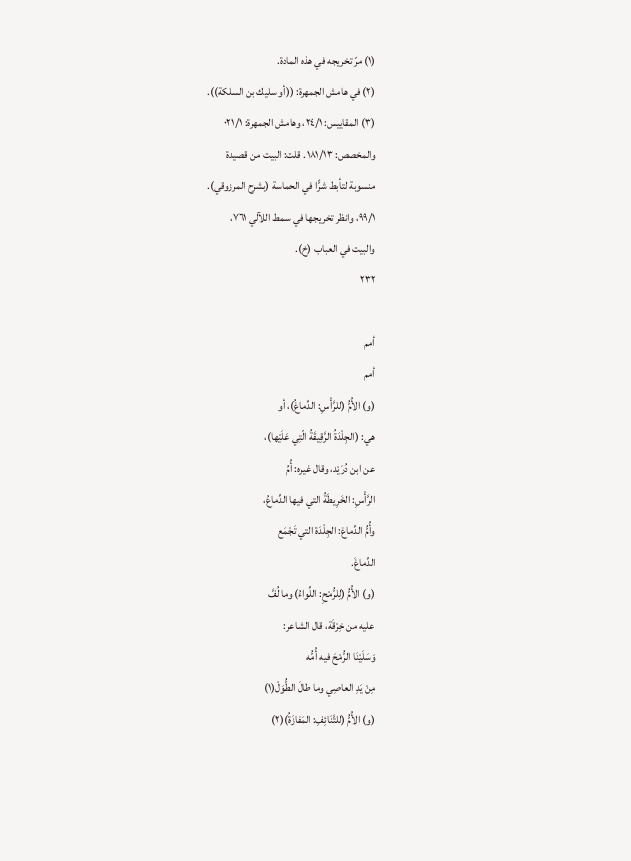(١) مرّ تخريجه في هذه المادة.
(٢) في هامش الجمهرة: ((أو سليك بن السلكة)).
(٣) المقاييس: ٢٤/١، وهامش الجمهرة: ٠٢١/١
والمخصص: ١٨١/١٣. قلت: البيت من قصيدة
منسوبة لتأبط شرًّا في الحماسة (بشرح المرزوقي).
٩٩/١، وانظر تخريجها في سمط اللآلي ٧٦١،
والبيت في العباب (خ).
٢٣٢

أمم
أمم
(و) الأُمُّ (للرَّأْسِ: الدِّماغُ)، أو
هي: (الجِلْدَةُ الرَّقِيقَةُ الّتِي عَلَيْها)،
عن ابن دُرَيْد، وقال غيره: أُمُ
الرَّأْسِ: الخَرِيطَةُ التي فيها الدِّماعُ،
وأُمُّ الدِّماغ: الجِلْدَة التي تَجْمَع
الدِّماغَ.
(و) الأُمُّ (لِلرُّمْحِ: اللِّواءُ) وما لُفَّ
عليه من خِرْقَة، قال الشاعر:
وَسَلَيْنَا الرُّمْحَ فيه أُمُّه
مِنْ يَدِ العاصِي وما طالَ الطُّوَلْ(١)
(و) الأُمُّ (للتَّنَائِفِ: المَفازَةُ)(٢)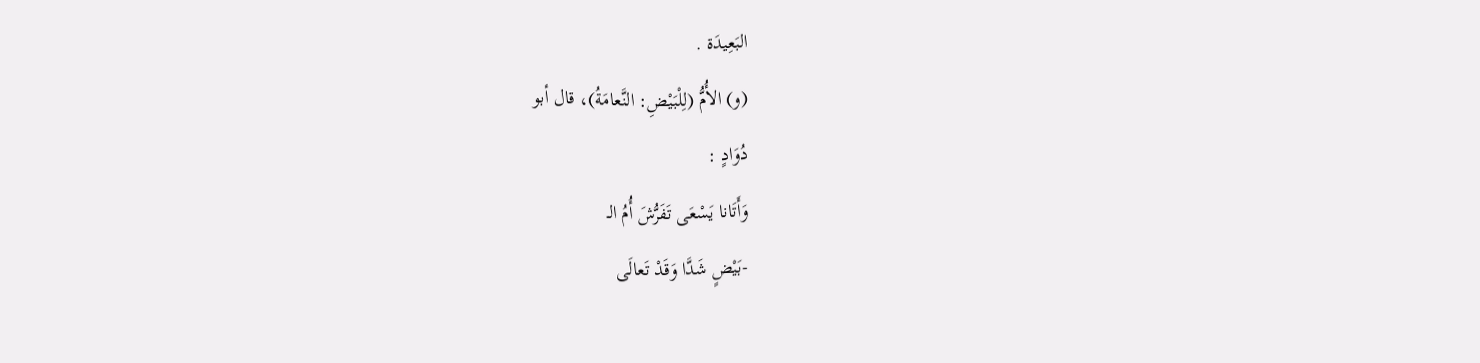البَعِيدَة .
(و) الأُمُّ (لِلْبَيْضِ: النَّعامَةُ)، قال أبو
دُوَادٍ :
وَأَتَانا يَسْعَى تَفَرُّشَ أُمُ الـ
-بَيْضٍ شَدَّا وَقَدْ تَعالَى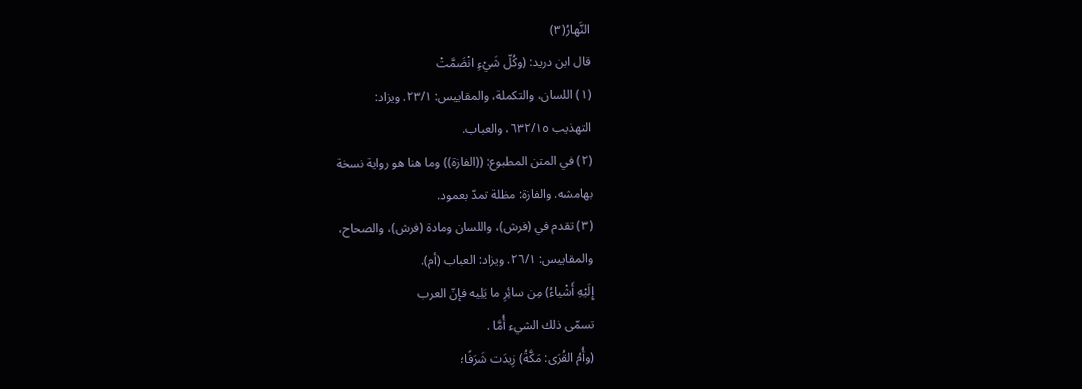النَّهارُ(٣)
قال ابن دريد: (وكُلّ شَيْءٍ انْضَمَّتْ
(١) اللسان، والتكملة، والمقاييس: ٢٣/١. ويزاد:
التهذيب ٦٣٢/١٥، والعباب.
(٢) في المتن المطبوع: ((الفازة)) وما هنا هو رواية نسخة
بهامشه. والفازة: مظلة تمدّ بعمود.
(٣) تقدم في (فرش)، واللسان ومادة (فرش)، والصحاح،
والمقاييس: ٢٦/١. ويزاد: العباب (أم).
إِلَيْهِ أَشْياءُ) مِن سائِرِ ما يَلِیه فإنّ العرب
تسمّى ذلك الشيء أُمَّا .
(وأُمُ القُرَى: مَكَّةُ) زِيدَت شَرَفًا؛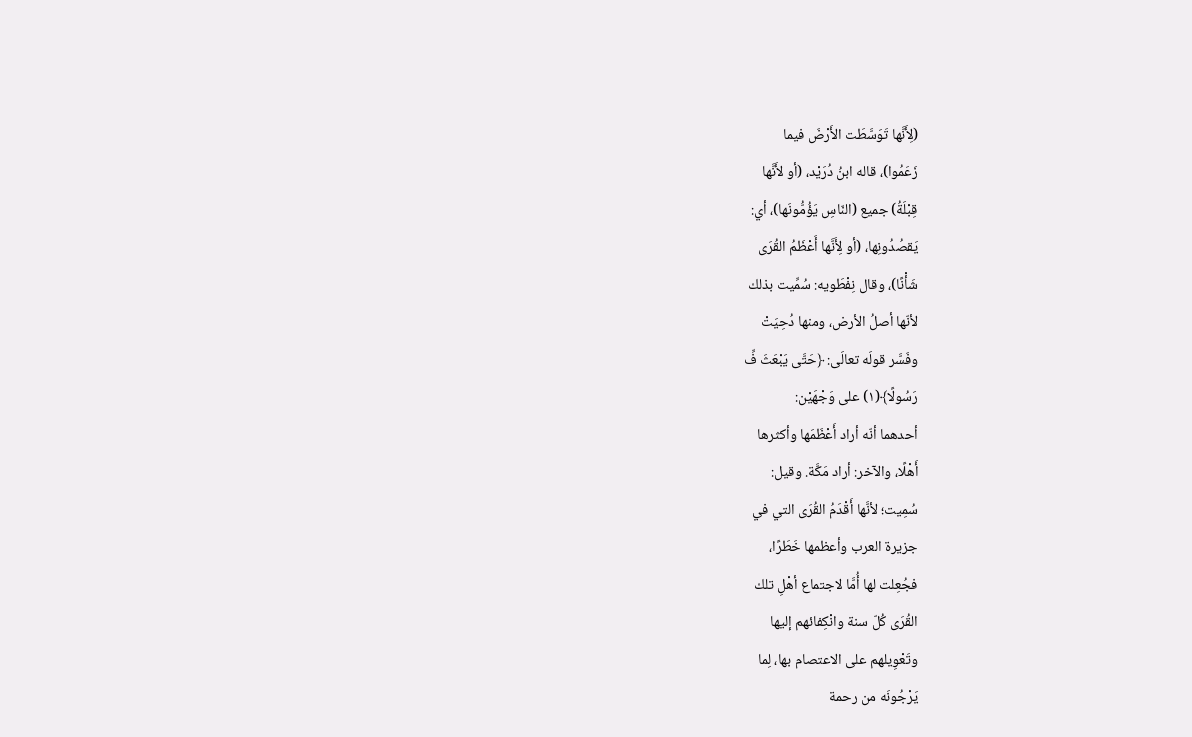(لِأَنَّها تَوَسَّطَت الأَرْضَ فيما
زَعَمُوا)، قاله ابنُ دُرَيْد، (أو لأَنَّها
قِبْلَةُ) جميع (النّاسِ يَؤُمُّونَها)، أي:
يَقصُدُونِها، (أو لِأَنَّها أَعْظَمُ القُرَى
شَأْنًا)، وقال نِفْطَويه: سُمِّيت بذلك
لأنّها أصلُ الأرض، ومنها دُحِيَتْ
وفَسَّر قولَه تعالَى: ﴿حَتَّى يَبْعَثَ فِّ
رَسُولًا﴾(١) على وَجْهَيْن:
أحدهما أنّه أراد أَعْظَمَها وأكثرها
أَهْلًا، والآخر: أراد مَكَّة. وقيل:
سُمِيت؛ لأنَّها أَقْدَمُ القُرَى التي في
جزيرة العرب وأعظمها خَطَرًا،
فجُعِلت لها أُمَّا لاجتماع أهْلِ تلك
القُرَى كُلّ سنة وانْكِفائهم إليها
وتَعْوِيلهم على الاعتصام بها، لِما
يَرْجُونَه من رحمة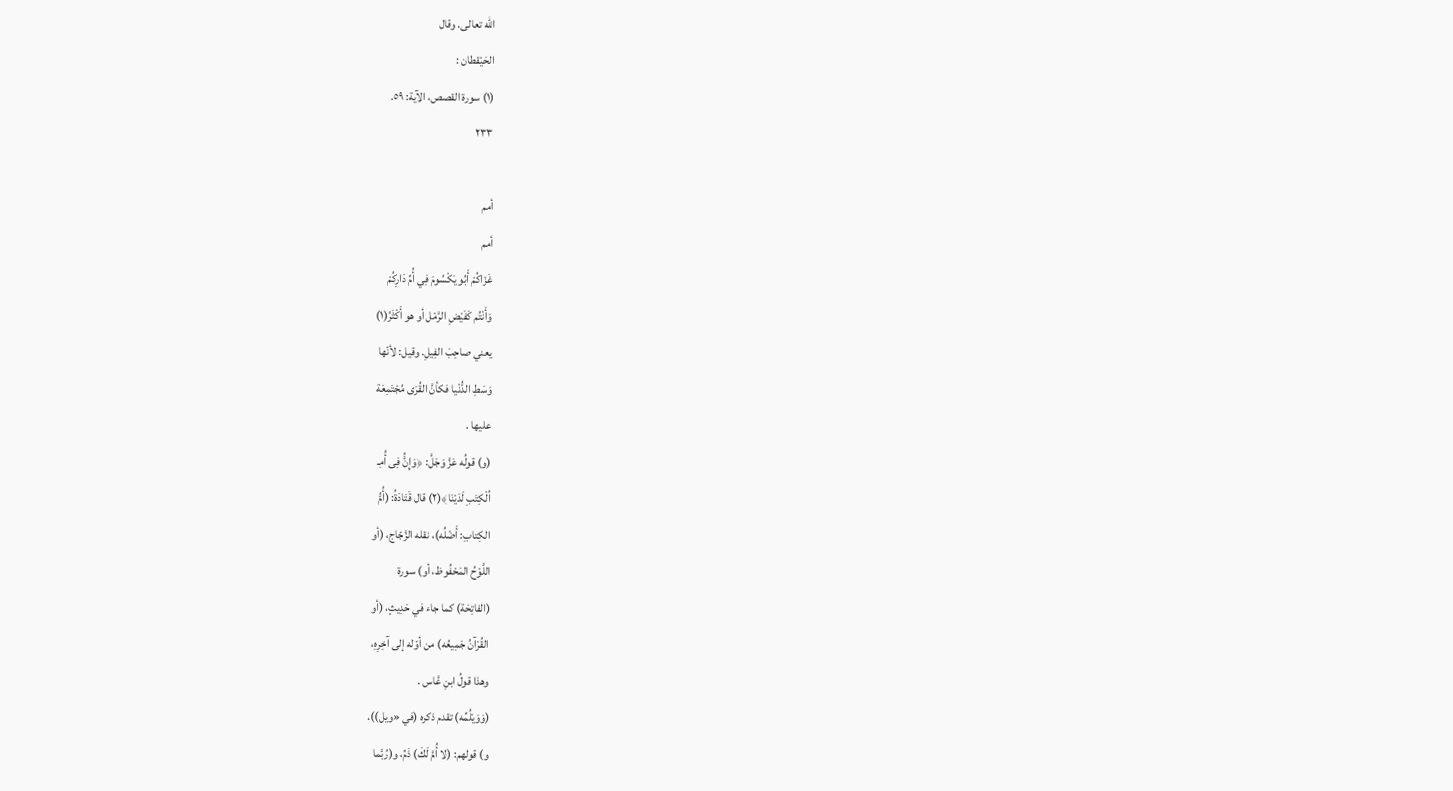الله تعالى. وقال
الحَيْقطان :
(١) سورة القصص، الآية: ٥٩.
٢٣٣

أمم
أمم
غَزَاكُمْ أَبُو يَكْسُومَ فِي أُمِّ دَارِكُمْ
وَأَنْتُم كَفَيْضِ الرَّمْل أو هو أَكْثَرُ(١)
يعني صاحِبَ الفِيلِ. وقيل: لأنّها
وَسَطِ الدُّنْيا فكأنَّ القُرَى مُجْتَمِعَة
علیھا .
(و) قولُه عَزَّ وَجَلَّ: ﴿وَإِنَُّ فِى أُمِـ
اُلْكِتَبِ لَدَيْنَا﴾(٢) قال قَتَادَةُ: (أُمُّ
الكِتابِ: أَضْلُه)، نقله الزَّجّاج، (أو
اللَّوْحُ المَحْفُوظ، أو) سورة
(الفاتِحَة) كما جاء في حَدِيثٍ، (أو
القُرْآنُ جَمِيعُه) من أوّله إلى آخِرِهِ،
وهذا قولُ ابنِ عَّاس .
(وَوَيْلُمِّه) تقدم ذكره (في «ويل)).
و) قولهم: (لا أُمَّ لَكَ) ذَمِّ، و(رُبَّما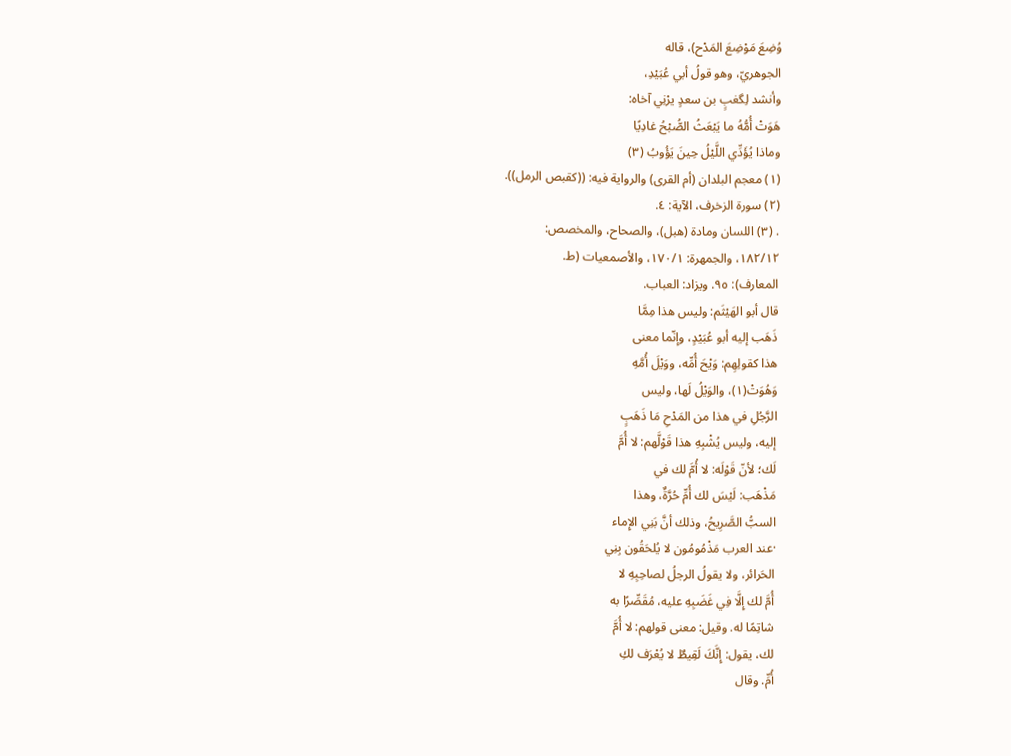وُضِعَ مَوْضِعَ المَدْح)، قاله
الجوهريّ، وهو قولُ أبي عُبَيْدِ،
وأنشد لِگغبٍ بن سعدٍ یرْنِي آخاه:
هَوَتْ أُمُّهُ ما يَبْعَثُ الصُّبْحُ غادِیًا
وماذا يُؤَدِّي اللَّيْلُ حِينَ يَؤُوبُ (٣)
(١) معجم البلدان (أم القرى) والرواية فيه: ((كقبص الرمل)).
(٢) سورة الزخرف، الآية: ٤.
. (٣) اللسان ومادة (هبل)، والصحاح، والمخصص:
١٨٢/١٢، والجمهرة: ١٧٠/١، والأصمعيات (ط.
المعارف): ٩٥. ويزاد: العباب.
قال أبو الهَيْثَم: وليس هذا مِمَّا
ذَهَب إليه أبو عُبَيْدٍ، وإنّما معنى
هذا كقولِهِم: وَيْحَ أُمِّه، ووَيْلَ أُمَّهِ
وَهُوَتْ(١)، والوَيْلُ لَها، وليس
الرَّجُلِ في هذا من المَدْحِ مَا ذَهَبٍ
إليه، وليس يُشْبِهِ هذا قَوْلَّهم: لا أُمَّ
لَك؛ لأنّ قَوْلَه: لا أُمَّ لك في
مَذْهَب: لَيْسَ لك أُمِّ حُرَّةٌ، وهذا
السبُّ الصَّرِيحُ، وذلك أنَّ بَنِي الإِماء
·عند العرب مَذْمُومُون لا يُلحَقُون بِنِي
الحَرائر، ولا يقولُ الرجلُ لصاحِبِهِ لا
أُمَّ لك إِلَّا فِي غَضَبِهِ عليه، مُقَصِّرًا به
شاتِمًا له. وقيل: معنى قولهم: لا أُمَّ
لك، يقول: إِنَّكَ لَقِيطٌ لا يُعْرَف لكِ
أُمِّ. وقال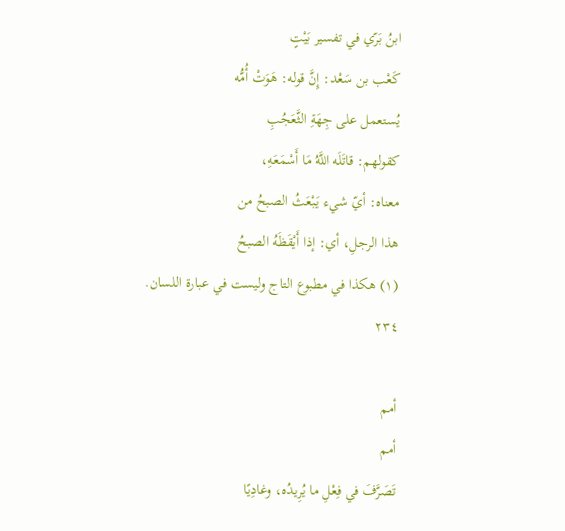ابنُ بَرّي في تفسير بَيْتٍ
كَعْب بن سَعْد: إِنَّ قوله: هَوَتْ أُمُّه
يُستعمل على جِهَةِ الثَّعَجُبِ
كقولهم: قاتَلَه اللَّهُ مَا أَسْمَعَهِ،
معناه: أيّ شيء يَبْعَثُ الصبحُ من
هذا الرجلِ، أي: إذا أَيْقَظَهُ الصبحُ
(١) هكذا في مطبوع التاج وليست في عبارة اللسان.
٢٣٤

أمم
أمم
تَصَرَّفَ في فِعْلِ ما يُرِيدُه، وغادِيًا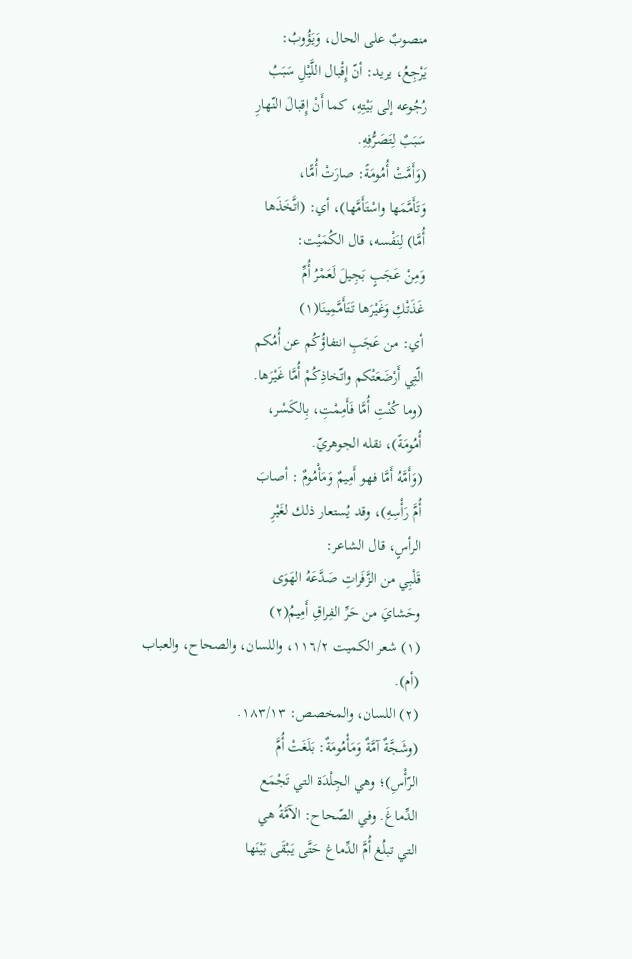منصوبٌ على الحال، وَيَؤُوبُ:
يَرْجِعُ، يريد: أنّ إِقْبال اللَّيْلِ سَبَبُ
رُجُوعه إلى بَيْتِهِ، كما أَنْ إِقبالَ النّهارِ
سَبَبٌ لِتَصَرُّفِهِ.
(وَأَمَّتْ أُمُومَةً: صارَتْ أُمًّا،
وَتَأَمَّمَها واسْتَأَمَّها)، أي: (اتَّخَذَها
أُمَّا) لِنَفْسه، قال الكُمَيْت:
وَمِنْ عَجَبٍ بَجِيلَ لَعَمْرُ أُمِّ
غَذَتْكِ وَغَيْرَها تَتَأَمَّمِينَا(١)
أي: من عَجَبِ انتفاؤُكُم عن أُمُكم
الّتِي أَرْضَعَتْكم واتّخاذِكُمْ أُمَّا غَيْرَها.
(وما كُنْتِ أُمَّا فَأَمِمْتِ، بِالكَسْر،
أُمُومَةً)، نقله الجوهريّ.
(وَأَمَّهُ أَمَّا فهو أَمِيمٌ وَمَأْمُومٌ : أصابَ
أُمَّ رَأْسِهِ)، وقد يُستعار ذلك لغَيْرِ
الرأسٍ، قال الشاعر:
قَلْبِي من الزَّفَراتِ صَدَّعَهُ الهَوَى
وحَشايَ من حَرِّ الفِراقِ أَمِيمُ(٢)
(١) شعر الكميت ١١٦/٢، واللسان، والصحاح، والعباب
(أم).
(٢) اللسان، والمخصص: ١٨٣/١٣.
(وشَجَّةٌ آمَّةٌ وَمَأْمُومَةٌ: بَلَغَتْ أُمَّ
الرّأْسِ)؛ وهي الجِلْدَة التي تَجْمَع
الدِّماغَ. وفي الصّحاح: الآمَّةُ هي
التي تبلُغ أُمَّ الدِّماغ حَتَّى يَبْقَى بَيْنَها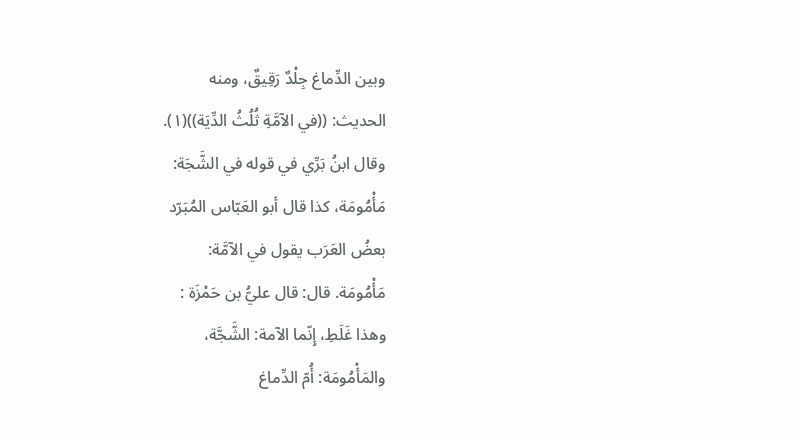وبين الدِّماغ جِلْدٌ رَقِيقٌ، ومنه
الحديث: ((في الآمَّةِ ثُلُثُ الدِّيَة))(١).
وقال ابنُ بَرِّي في قوله في الشَّجَة:
مَأْمُومَة، كذا قال أبو العَبّاس المُبَرّد
بعضُ العَرَب يقول في الآمَّة:
مَأْمُومَة. قال: قال عليُّ بن حَمْزَة :
وهذا غَلَطِ، إِنّما الآمة: الشَّجَّة،
والمَأْمُومَة: أُمّ الدِّماغ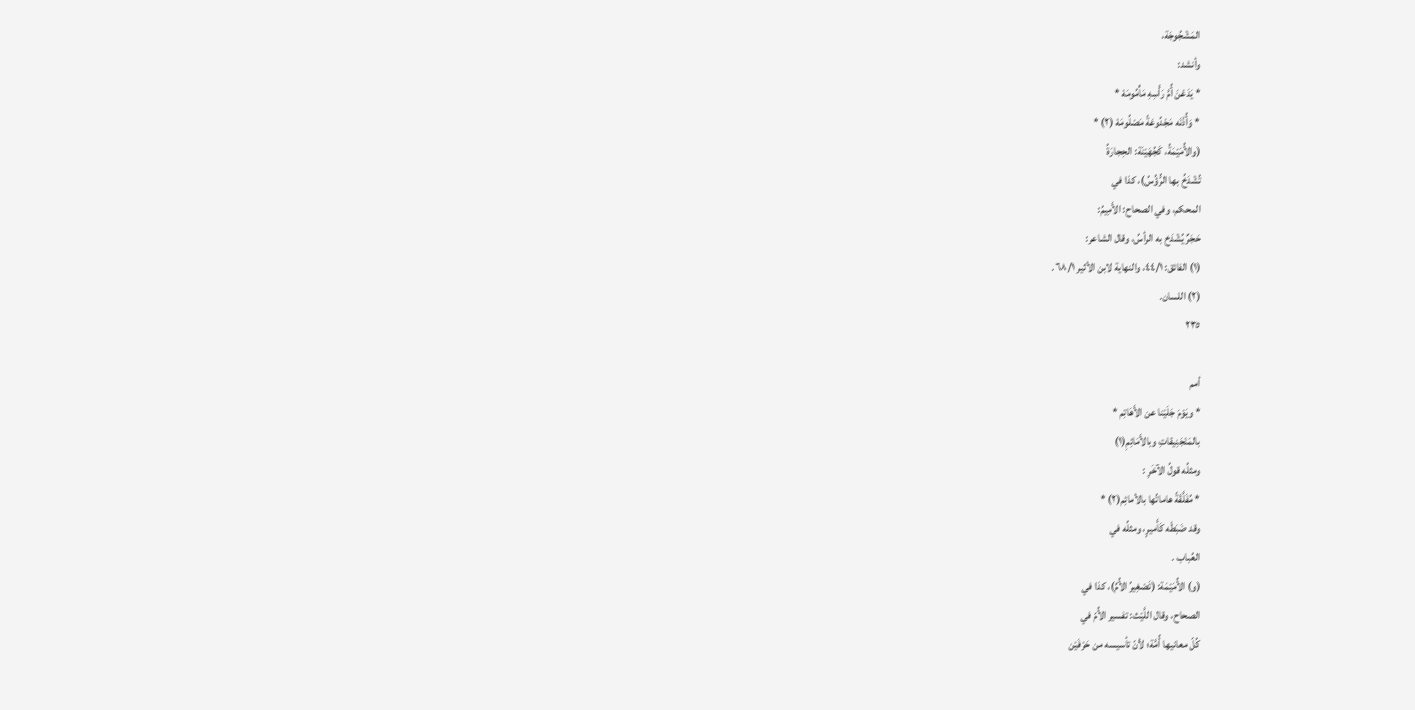المَشْجُوجَة،
وأنشد:
* يَدَعْنَ أُمَّ رَأْسِهِ مَأْمُومَهْ *
* وَأُذْنَه مَجْدُوعَةً مَصْلُومَهْ (٢) *
(والأُمَيْمَةُ، كَجُهَيْنَة: الحِجارَةُ
تُشْدَخُ بها الرُّؤُسُ)، كذا في
المحكم، وفي الصحاح: الأَمِيمُ:
حَجَرٌ يُشْدَخ به الرأسُ، وقال الشاعر:
(١) الفائق: ٤٤/١، والنهاية لابن الأثير ٦٨/١.
(٢) اللسان.
٢٣٥

أمم
* ويَوْمَ جَلَيْنا عن الأَهَاتِم *
بالمَنْجَنِيقاتِ وبالأَمَائِمِ(١)
ومثلُه قولُ الآخَرِ :
* مُفَلَّقَةً هاماتُها بالأمائِم(٢) *
وقد ضَبَطْه كَأَميرٍ، ومثلُه في
العُباب .
(و) الأُمَيْمَة: (تَصْغِيرُ الأُمِّ)، كذا في
الصحاح، وقال اللَّيْث: تفسير الأُمّ في
كُلّ معانيها أُمَّة؛ لأنّ تأسيسه من حَرْفَيْن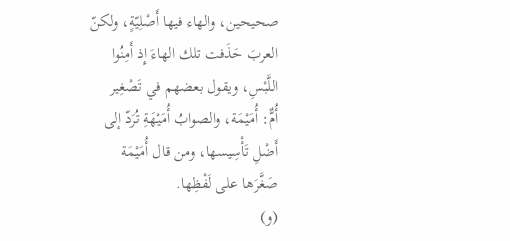صحيحين، والهاء فيها أَصْلِيّةٍ، ولكنّ
العربَ حَذَفت تلك الهاءَ إِذ أَمِنُوا
اللَّبْسِ، ويقول بعضهم في تَصْغِير
أُمٌّ: أُمَيْمَة، والصوابُ أُمَيْهَةِ تُرَدّ إلى
أَضْلِ تَأْسِيسها، ومن قال أُمَيْمَة
صَغَّرَها على لَفْظِها.
(و)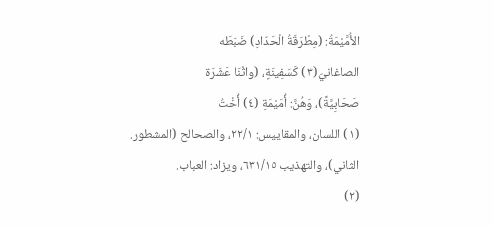الأُمَّيْمَةُ: (مِطْرَقَةُ الْحَدّادِ) ضَبَطَه
الصاغانيّ(٣) كَسَفِينَةٍ، (واثْنَا عَشَرَة
صَحَابِيَّةً)، وَهُنَّ: أُمَيْمَةِ (٤) أُخْتُ
(١) اللسان، والمقاييس: ٢٢/١، والصحالح (المشطور.
الثاني)، والتهذيب ٦٣١/١٥، ويزاد: العباب.
(٢)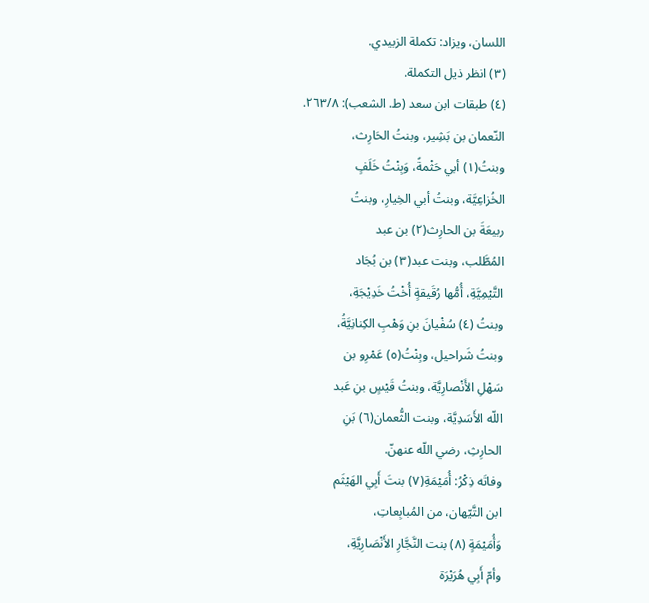اللسان، ويزاد: تكملة الزبيدي.
(٣) انظر ذيل التكملة.
(٤) طبقات ابن سعد (ط. الشعب): ٢٦٣/٨.
النّعمان بن بَشِير، وبنتُ الحَارِث،
وبنتُ(١) أبي حَثْمةً، وَبِنْتُ خَلَفٍ
الخُزاعِيَّة، وبنتُ أبي الخِيارِ، وبنتُ
ربيعَةَ بن الحارِث(٢) بن عبد
المُطَّلب، وبنت عبد(٣) بن بُجَاد
التَّيْمِيَّةِ، أُمُّها رُقَيقةٍ أُخْتُ خَدِيْجَةِ،
وبنتُ (٤) سُفْيانَ بنِ وَهْبِ الكِنانِيَّةُ،
وبنتُ شَراحيل، وبِنْتُ(٥) عَمْرِو بن
سَهْلِ الأَنْصارِيَّة، وبنتُ قَيْسٍ بنِ عَبد
اللّه الأَسَدِيَّة، وبنت الثُّعمان(٦) بَنِ
الحارِثِ، رضي اللّه عنهنّ.
وفاتَه ذِكْرُ: أُمَيْمَةِ(٧) بنتَ أَبِي الهَيْثَم
ابن التَّيّهان، من المُبابِعاتِ،
وَأُمَيْمَةٍ (٨) بنت النَّجَّارِ الأَنْصَارِيَّةِ،
وأمّ أَبِي هُرَيْرَة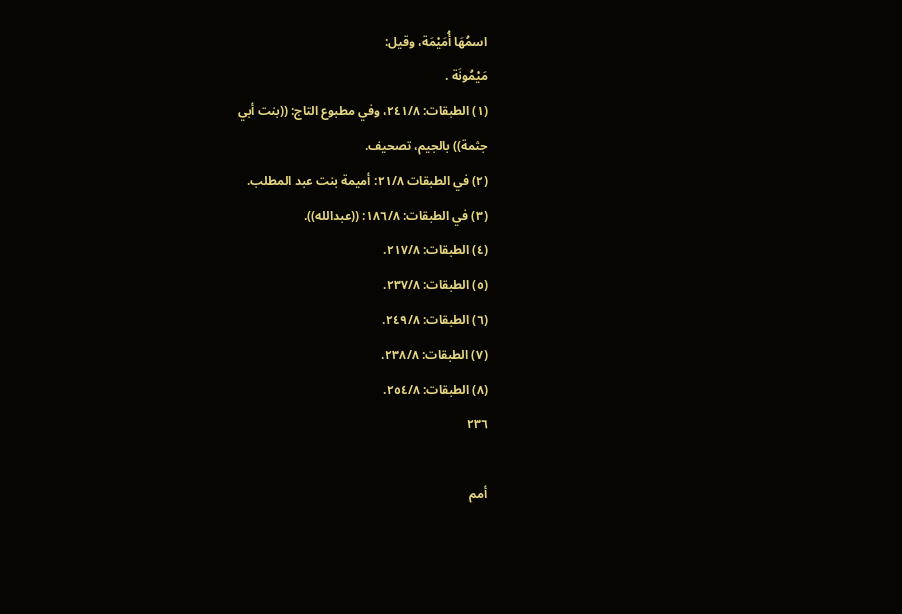اسمُهَا أُمَيْمَة، وقيل:
مَيْمُونَة .
(١) الطبقات: ٢٤١/٨، وفي مطبوع التاج: ((بنت أبي
جثمة)) بالجيم، تصحيف.
(٢) في الطبقات ٢١/٨: أميمة بنت عبد المطلب.
(٣) في الطبقات: ١٨٦/٨: ((عبدالله)).
(٤) الطبقات: ٢١٧/٨.
(٥) الطبقات: ٢٣٧/٨.
(٦) الطبقات: ٢٤٩/٨.
(٧) الطبقات: ٢٣٨/٨.
(٨) الطبقات: ٢٥٤/٨.
٢٣٦

أمم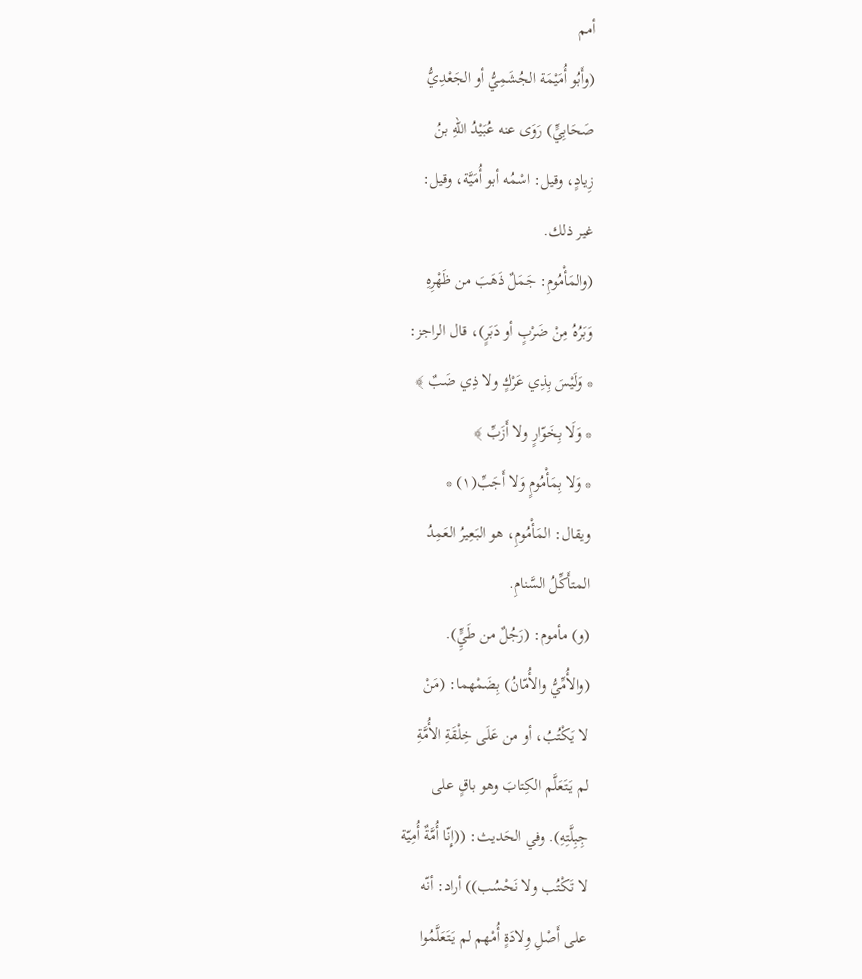أمم
(وأَبُو أُمَيْمَة الجُشَمِيُّ أو الجَعْدِيُّ
صَحَابِيٍّ) رَوَى عنه عُبَيْدُ اللّهِ بنُ
زِيادٍ، وقيل: اسْمُه أبو أُمَيَّة، وقيل:
غير ذلك.
(والمَأْمُومِ: جَمَلٌ ذَهَبَ من ظَهْرِهِ
وَبَرُهُ مِنْ ضَرْبٍ أو دَبَرٍ)، قال الراجز:
* وَلَيْسَ بِذِي عَرْكٍ ولا ذِي ضَبٌ ﴾
* وَلَا بِخَوّارٍ ولا أَزَبِّ ﴾
* وَلا بِمَأْمُومٍ وَلا أَجَبِّ(١) *
ويقال: المَأْمُومِ، هو البَعِيرُ العَمِدُ
المتأَكِّلُ السَّنامِ.
(و) مأموم: (رَجُلٌ من طَيٍِّ).
(والأُمِّيُّ والأُمّانُ) بِضَمْهما: (مَنْ
لا يَكْتُبُ، أو من عَلَى خِلْقَةِ الأُمَّةِ
لم يَتَعَلَّم الكِتابَ وهو باقٍ على
جِبِلَّتِهِ). وفي الحَديث: ((إِنّا أُمَّةٌ أُمِيّة
لا تَكْتُب ولا نَحْسُب)) أراد: أنّه
على أَصْلِ وِلادَةٍ أُمْهم لم يَتَعَلَّمُوا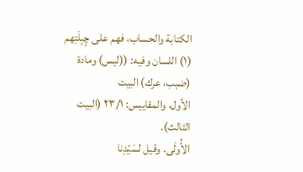الكتابة والحساب، فهم على چِبِلَتِهم
(١) اللسان وفيه: ((ليس) ومادة (ضبب، عرك) البيت
الأول، والمقاييس: ٢٣/١ (البيت الثالث).
الأُولَى. وقيل لسَيّدِنا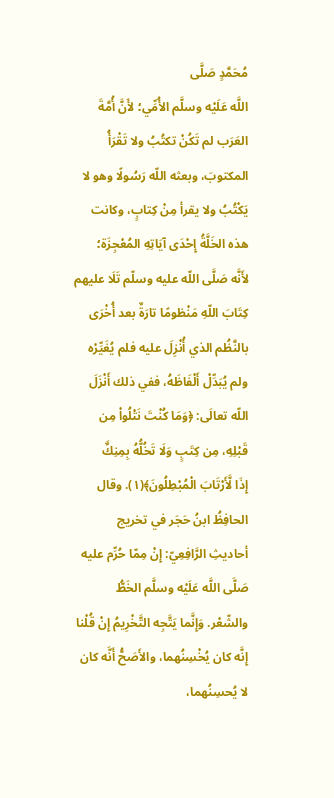مُحَمَّدٍ صَلَّى
اللَّه عَلَيْه وسلَّم الأُمِّي؛ لأَنَّ أُمَّةَ
العَرَب لم تَكُنْ تكتُبُ ولا تَقْرَأُ
المكتوبَ، وبعثه اللّه رَسُولًا وهو لا
يَكْتُبُ ولا يقرأ مِنْ كِتابٍ، وكانت
هذه الخَلَّةُ إِحْدَى آيَاتِهِ المُعْجِزَة؛
لأَنَّه صَلَّى اللّه عليه وسلّم تَلَا عليهم
كِتَابَ اللّهِ مَنْظومًا تارَةٌ بعد أُخْرَى
بالنَّظُم الذي أُنْزِلَ عليه فلم يُغَيِّرْه
ولم يُبَدِّلْ أَلْفَاظَهُ، ففي ذلك أَنْزَلَ
اللّه تعالَى: ﴿وَمَا كُنْتَ نَتْلُواْ مِن
قَبْلِهِ، مِن كِتَبٍ وَلَا تَخُلُّهُ بِمِنِكٌَ
إِذَا لَّأَرْتَابَ الْمُبْطِلُونَ﴾(١). وقال
الحافِظُ ابنُ حَجَر في تخريج
أحاديثِ الرَّافِعِيّ: إِنْ مِمّا حُرِّم عليه
صَلَّى اللَّه عَلَيْه وسلَّم الخَطُّ
والشّعْر. وَإِنَّما يَتَّجِه التَّخْرِيمُ إِنْ قُلْنا
إِنَّه كان يُخْسِنُهما، والأَصَحُّ أَنَّه كان
لا يُحسِنُهما،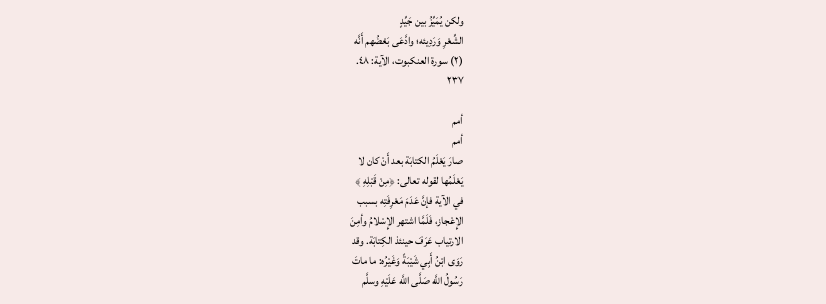ولكن يُمَيِّزُ بين جَيِّدٍ
الشِّعْرِ وَرَدِيئه؛ وادَّعَى بَعْضُهم أَنَّه
(٢) سورة العنكبوت، الآية: ٤٨.
٢٣٧

أمم
أمم
صارَ يَعْلَمُ الكتابَة بعد أَنْ كان لا
يَعْلَمُها لقوله تعالى: ﴿مِنْ قَبْلِهِ ﴾
في الآية فإنَّ عَدَمَ مَعْرِفَتِه بسبب
الإِعْجاز، فَلَمَّا اشتهر الإِسْلامُ وأمِنَ
الارتياب عَرَفَ حينئذ الكِتابَة. وقد
رَوَى ابْنُ أَبِي شَيْبَةً وَغَيْرُه: ما ماتَ
رَسُولُ اللَّه صَلَّى اللَّه عَلَيْهِ وسلَّم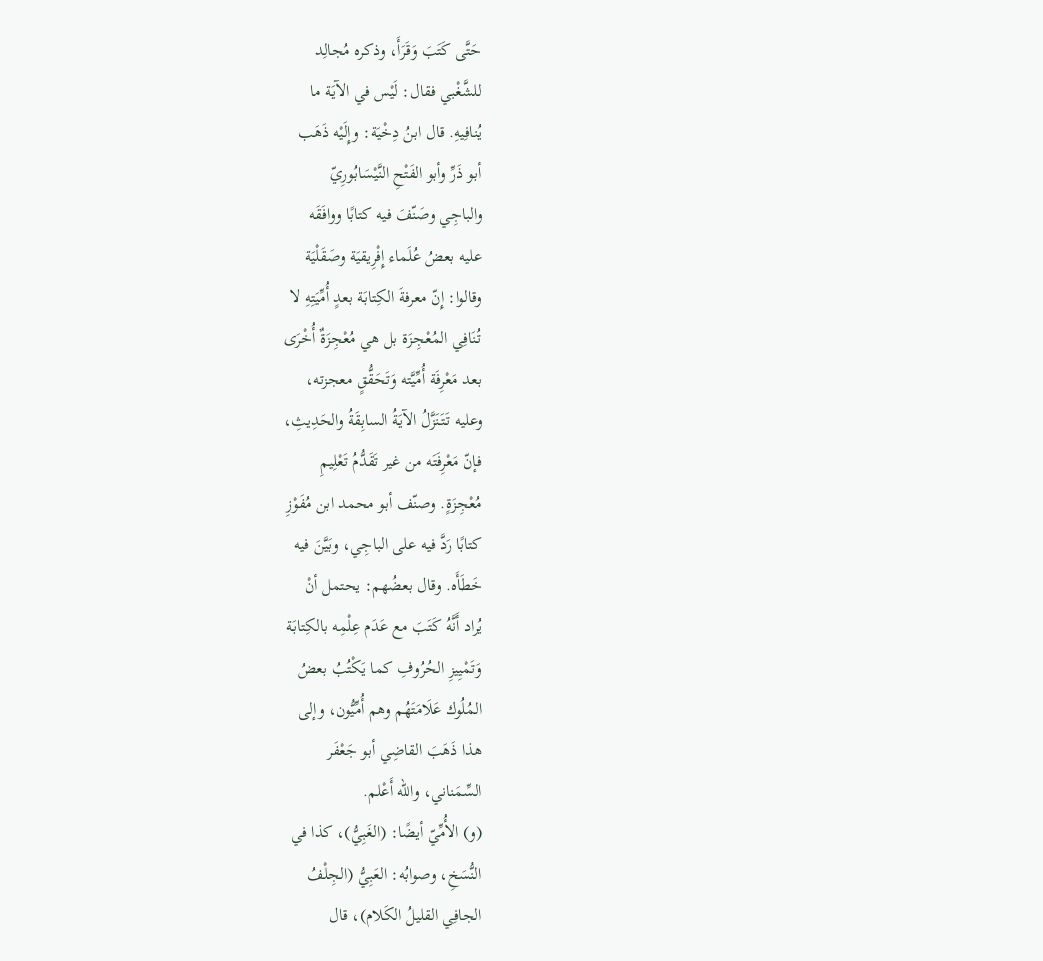حَتَّى كَتَبَ وَقَرَأَ، وذكره مُجالِد
للشَّغْبي فقال: لَيْس في الآيَة ما
يُنافِيهِ. قال ابنُ دِخْيَة: وإِلَيْه ذَهَب
أبو ذَرِّ وأبو الفَتْحِ النَّيْسَابُورِيّ
والباجِي وصَنّفَ فيه كتابًا ووافَقَه
عليه بعضُ عُلَماء إِفْرِيقيَة وصَقَلْيَة
وقالوا: إِنّ معرفةَ الكِتابَة بعدٍ أُمِّيَتِهِ لا
تُنَافِي المُعْجِزَة بل هي مُعْجِزَةٌ أُخْرَى
بعد مَعْرِفَة أُمِّيَّته وَتَحَقُّقٍ معجزته،
وعليه تَتَنَزَّلُ الآيَةُ السابِقَةُ والحَدِيثِ،
فإنّ مَعْرِفَتَه من غير تَقَدُّمُ تَعْلِيمِ
مُعْجِزَةٍ. وصنّف أبو محمد ابن مُفَوْزِ
كتابًا رَدَّ فيه على الباجِي، وبَيَّنَ فيه
خَطَأَه. وقال بعضُهم: يحتمل أنْ
يُراد أَنَّهُ كَتَبَ مع عَدَم عِلْمِه بالکِتابَة
وَتَمْيِيزِ الحُرُوفِ كما يَكْتُبُ بعضُ
المُلُوك عَلَامَتَهُم وهم أُمِّيُّون، وإلى
هذا ذَهَبَ القاضِي أبو جَعْفَر
السِّمَناني، واللّه أَعْلم.
(و) الأُمِّيّ أيضًا: (الغَبِيُّ)، كذا في
النُّسَخِ، وصوابُه: العَبِيُّ (الجِلْفُ
الجافِي القليلُ الكَلام)، قال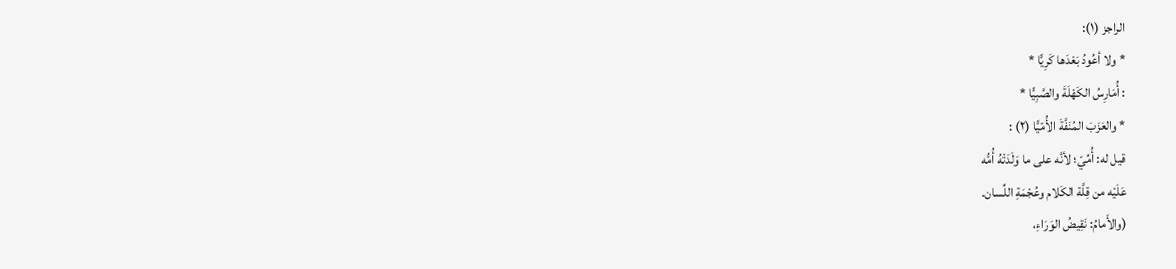الراجز (١):
* ولا أعُودُ بَعْدَها كَرِيًّا *
: أُمَارِسُ الكَهْلَةَ والصَّبِيًّا *
* والعَزَبَ المُنَفَّةَ الأُمّيًّا (٢) :
قيل له: أُمِّيّ؛ لأنَّه على ما وَلَدَتْهُ أُمُّه
عَلَيْه من قِلَّة الكَلام وعُجْمَةِ اللِّسان.
(والأَمامُ: نَقِيضُ الوَرَاءِ،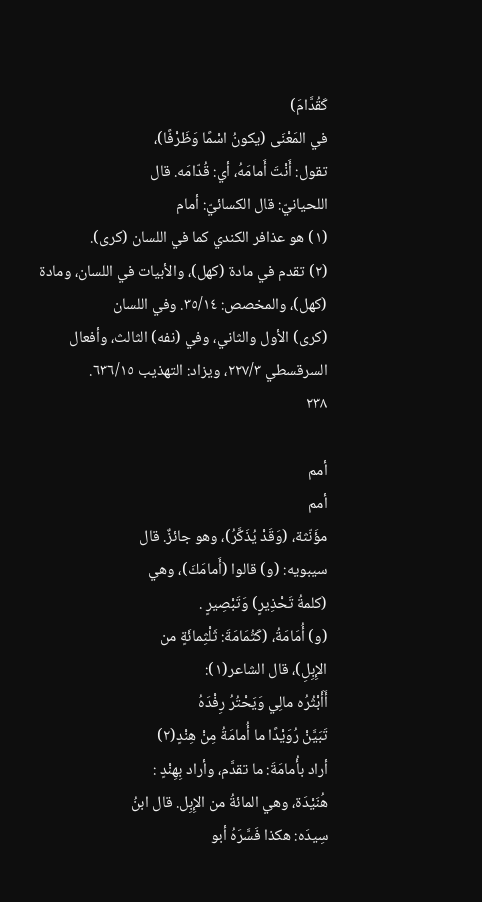كَقُدَّامَ)
في المَعْنَى (يكونُ اسْمًا وَظَرْفًا)،
تقول: أَنْتَ أَمامَهُ، أي: قُدّامَه. قال
اللحيانيّ: قال الكسائيّ: أمام
(١) هو عذافر الکندي کما في اللسان (کری).
(٢) تقدم في مادة (كهل)، والأبيات في اللسان، ومادة
(كهل)، والمخصص: ٣٥/١٤. وفي اللسان
(كرى) الأول والثاني، وفي (نفه) الثالث، وأفعال
السرقسطي ٢٢٧/٣، ويزاد: التهذيب ٦٣٦/١٥.
٢٣٨

أمم
أمم
مؤَنّثة، (وَقَدْ يُذَكَّرُ)، وهو جائزٌ. قال
سيبويه: (و) قالوا (أَمامَكَ)، وهي
(كلمةُ تَحْذِيرٍ) وَتَبْصِيرٍ .
(و) أُمَامَةُ، (كَثُمَامَةَ: ثَلْثِمائَةٍ من
الإِبِلِ)، قال الشاعر(١):
أَأَبْثُرُه مالِي وَيَحْتُرُ رِفْدَهُ
تَبَيَّنْ رُوَيْدًا ما أُمامَةُ مِنْ هِنْدٍ(٢)
أراد بأُمامَةَ: ما تقدَّم، وأراد بِهِنْدٍ :
هُنَيْدَة، وهي المائةُ من الإِبِل. قال ابنُ
سِيدَه: هكذا فَسَّرَهُ أبو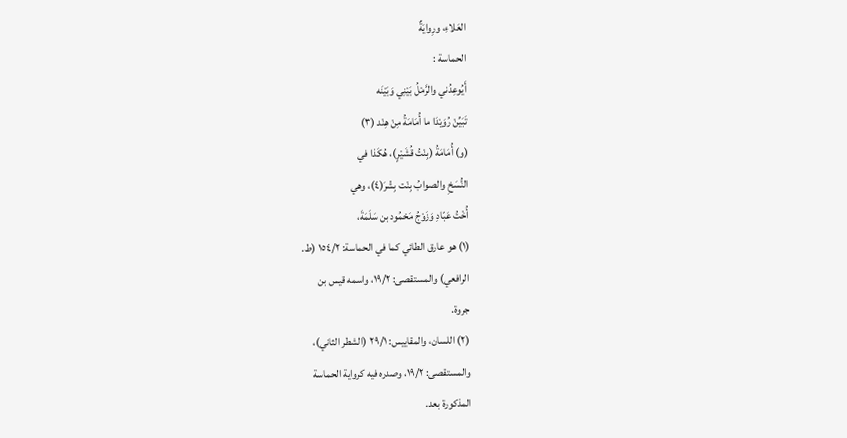العَلاءِ، ورِوايَةٌ
الحماسة :
أَيُوعِدُني والرَّمْلُ بَيْنِي وَبَيْنَه
تَبَيِّنْ رُوَيْدَا ما أُمَامَةُ مِنْ هِنْد (٣)
(و) أُمَامَةُ (بِنْتُ قُشَيْرٍ)، هُكَذا في
النُّسَخِ والصوابُ بِنْت بِشْرَ(٤)، وهي
أُخْتُ عَبّادِ وَزَوْجُ مَحْمُود بن سَلَمَةَ،
(١) هو عارق الطائي كما في الحماسة: ١٥٤/٢ (ط.
الرافعي) والمستقصى: ١٩/٢، واسمه قيس بن
جروة.
(٢) اللسان، والمقاييس: ٢٩/١ (الشطر الثاني)،
والمستقصى: ١٩/٢، وصدره فيه كرواية الحماسة
المذكورة بعد.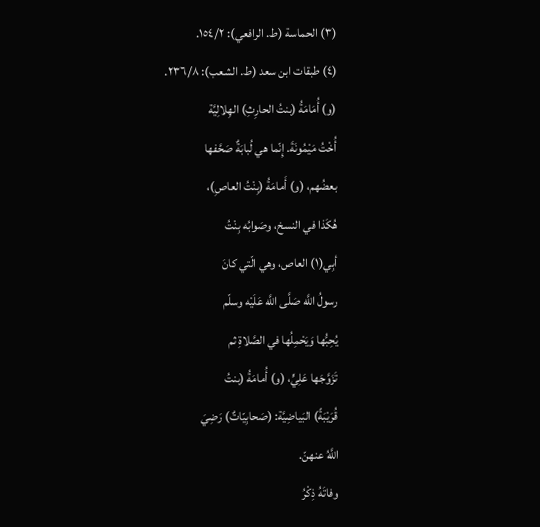(٣) الحماسة (ط. الرافعي): ١٥٤/٢.
(٤) طبقات ابن سعد (ط. الشعب): ٢٣٦/٨.
(و) أُمَامَةُ (بنتُ الحارِثِ) الهِلالِيَّة
أُخْتُ مَيْمُونَةَ. إِنّما هي لُبابَةٌ صَحَّفها
بعضُهم، (و) أَمامَةُ (بِنْتُ العاصِ)،
هُكَذا في النسخ، وصَوابُه بِنْتُ
أبِي(١) العاص، وهي الّتي كانَ
رسولُ اللَّه صَلَّى اللَّه عَلَیْه وسلّم
يُحِبُّها وَيَحْمِلُها في الصَّلاةِ ثم
تَزَوَّجَها عَلِيٍّ، (و) أُمامَةُ (بنتُ
قُرَيْبَةً) البَياضِيَّة: (صَحابِيّاتٌ) رَضِيَ
اللَّهُ عنهنّ.
وفاتَهُ ذِكْرُ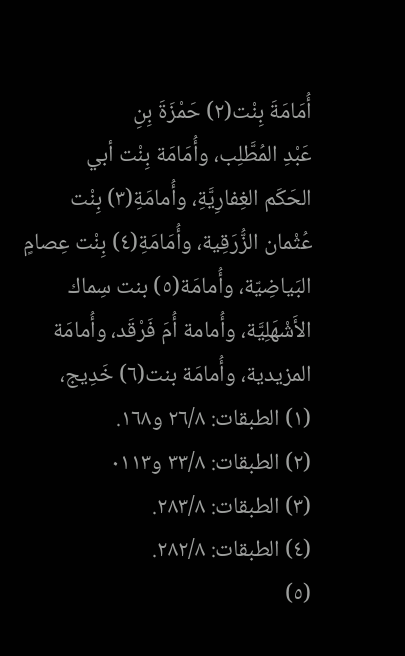أُمَامَةَ بِنْت(٢) حَمْزَةَ بِنِ
عَبْدِ المُطَّلِب، وأُمَامَة بِنْت أبي
الحَكَم الغِفارِيَّةِ، وأُمامَةِ(٣) بِنْت
عُثْمان الزُّرَقِية، وأُمَامَةِ(٤) بِنْت عِصامٍ
البَياضِيّة، وأُمامَة(٥) بنت سِماك
الأَشْهَلِيَّة، وأُمامة أُمَ فَرْقَد، وأُمامَة
المزيدية، وأُمامَة بنت(٦) خَدِيج،
(١) الطبقات: ٢٦/٨ و١٦٨.
(٢) الطبقات: ٣٣/٨ و٠١١٣
(٣) الطبقات: ٢٨٣/٨.
(٤) الطبقات: ٢٨٢/٨.
(٥)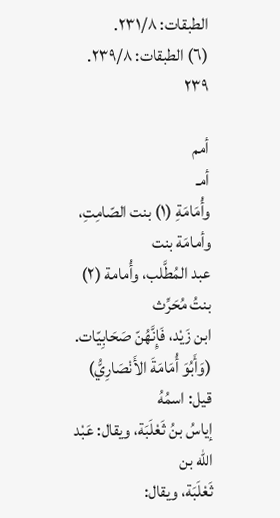الطبقات: ٢٣١/٨.
(٦) الطبقات: ٢٣٩/٨.
٢٣٩

أمم
أمـ
وأُمَامَةِ (١) بنت الصّامِتِ، وأمامَة بنت
عبد المُطَّلب، وأُمامة (٢) بنتُ مُحَرِّث
ابن زَيْد، فَإِنَّهُنّ صَحَابِيّات.
(وَأَبُوَ أُمَامَةَ الأَنْصَارِيُّ) قيل: اسمُهُ
إياسُ بنُ ثَعْلَبَة، ويقال: عَبْد اللّه بن
ثَعْلَبَة، ويقال: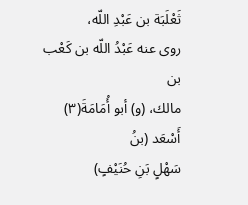ثَعْلَبَة بن عَبْدِ اللّه،
روى عنه عَبْدُ اللّه بن کَعْب بن
مالك، (و) أبو أُمَامَةَ(٣) أَسْعَد (بنُ
سَهْلٍ بَنِ حُنَيْفٍ)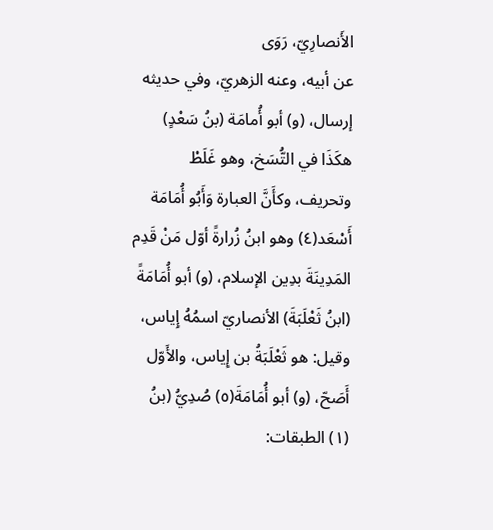الأَنصارِيّ، رَوَى
عن أبيه، وعنه الزهريّ، وفي حديثه
إرسال، (و) أبو أُمامَة (بنُ سَعْدٍ)
هكَذَا في التُّسَخ، وهو غَلَطْ
وتحريف، وكأَنَّ العبارة وَأَبُو أُمَامَة
أَسْعَد(٤) وهو ابنُ زُرارةً أوّل مَنْ قَدِم
المَدِينَةَ بدِين الإسلام، (و) أبو أُمَامَةً
(ابنُ ثَعْلَبَةَ) الأنصاريّ اسمُهُ إِياس،
وقيل: هو ثَعْلَبَةُ بن إِیاس، والأَوّل
أَصَحّ، (و) أبو أُمَامَةَ(٥) صُدِيُّ (بنُ
(١) الطبقات: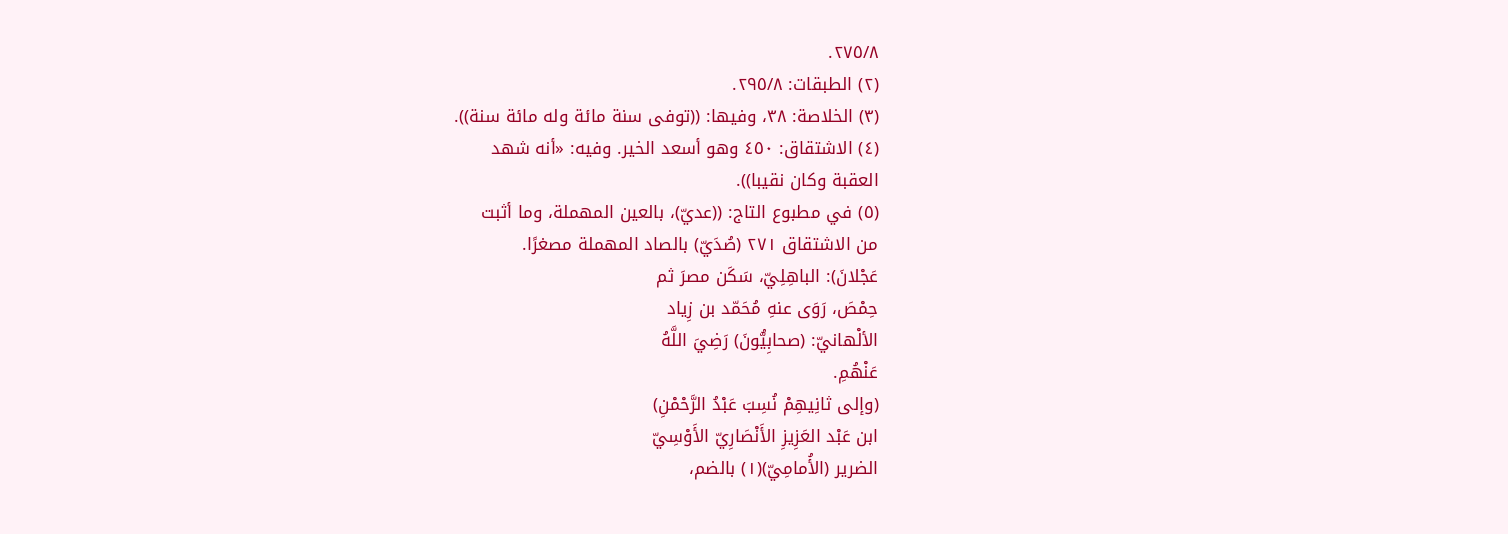٢٧٥/٨.
(٢) الطبقات: ٢٩٥/٨.
(٣) الخلاصة: ٣٨، وفيها: ((توفى سنة مائة وله مائة سنة)).
(٤) الاشتقاق: ٤٥٠ وهو أسعد الخير. وفيه: «أنه شهد
العقبة وكان نقيبا)).
(٥) في مطبوع التاج: ((عديّ)، بالعين المهملة، وما أثبت
من الاشتقاق ٢٧١ (صُدَيّ) بالصاد المهملة مصغرًا.
عَجْلانَ): الباهِلِيّ، سَكَن مصرَ ثم
حِمْصَ، رَوَى عنهِ مُحَمّد بن زِياد
الألْهانيّ: (صحابِيُّونَ) رَضِيَ اللَّهُ
عَنْهُمِ.
(وإلى ثانِيهِمْ نُسِبَ عَبْدُ الرَّحْمْنِ)
ابن عَبْد العَزِيزِ الأَنْصَارِيّ الأَوْسِيّ
الضرير (الأُمامِيّ)(١) بالضم،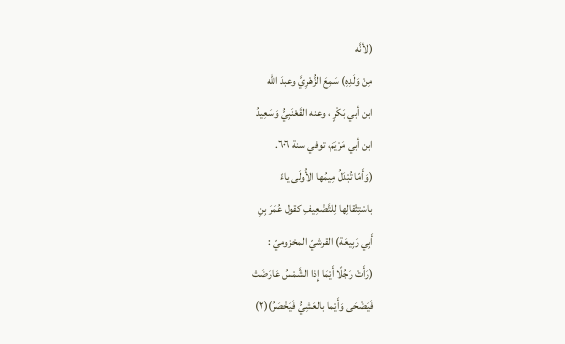(لأنَّه
مِنْ وَلَدِهِ) سَمِعَ الزُّهْرِيَّ وعبدَ الله
ابن أبي بَكْرٍ ، وعنه القَعْنَبِيُّ وَسَعِيدُ
ابن أبي مَرْيَمَ، توفي سنة ٦٠٦.
(وَأَمّا تُبْدَلُ مِيمُها الأُولَى ياءً
باسْتِثْقالِها لِلتَّضْعِيفِ كقول عُمَرَ بِنِ
أَبِي رَبِيعَة) القرشيّ المخزوميّ :
(رَأَتْ رَجُلًا أَيْمَا إِذا الشَّمْسُ عَارَضَتْ
فَيَضْحَى وَأَيْما بالعَشِيُّ فَيَخْصَرُ)(٢)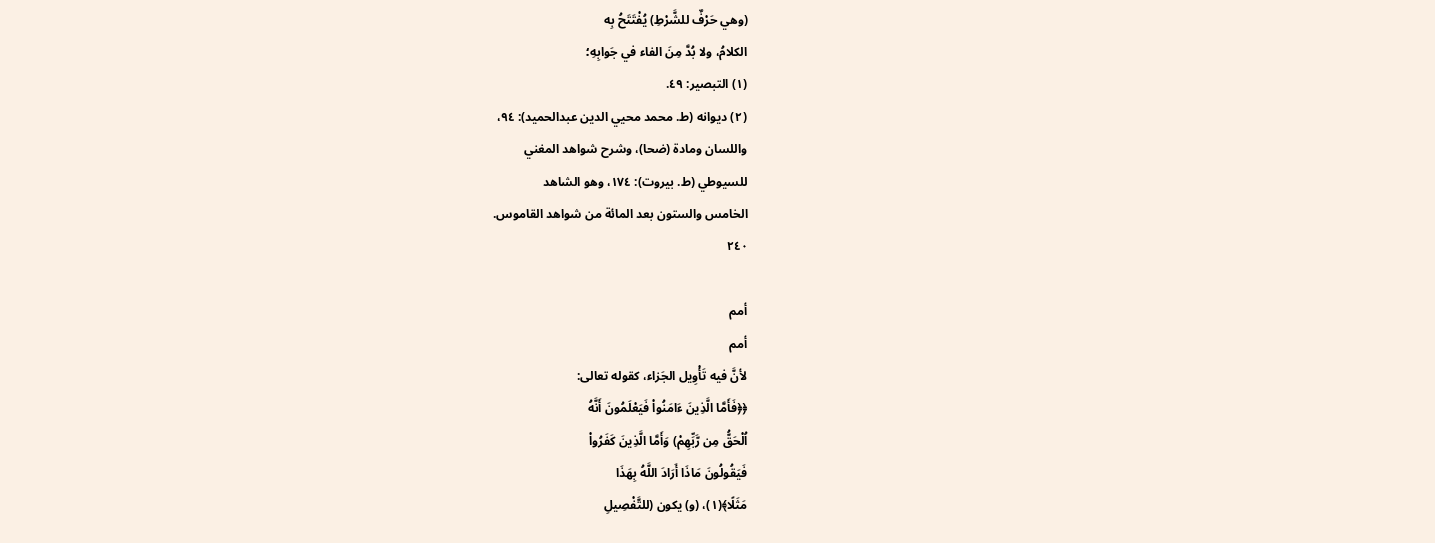(وهي حَرْفٌ للشَّرْطِ) يُفْتَتَحُ بِه
الكلامُ، ولا بُدَّ مِنَ الفاء في جَوابِهِ؛
(١) التبصير: ٤٩.
(٢) ديوانه (ط. محمد محيي الدين عبدالحميد): ٩٤،
واللسان ومادة (ضحا)، وشرح شواهد المغني
للسيوطي (ط. بيروت): ١٧٤، وهو الشاهد
الخامس والستون بعد المائة من شواهد القاموس.
٢٤٠

أمم
أمم
لأنَّ فيه تَأْوِيل الجَزاء، كقوله تعالى:
﴿﴿فَأَمَّا الَّذِينَ ءَامَنُواْ فَيَعْلَمُونَ أَنَّهُ
اُلْحَقُّ مِن رَّبِّهِمْ) وَأَمَّا الَّذِينَ كَفَرُواْ
فَيَقُولُونَ مَاذَا أَرَادَ اللَّهُ بِهَذَا
مَثَلًا﴾(١)، (و) يكون (للتَّفْصِيلِ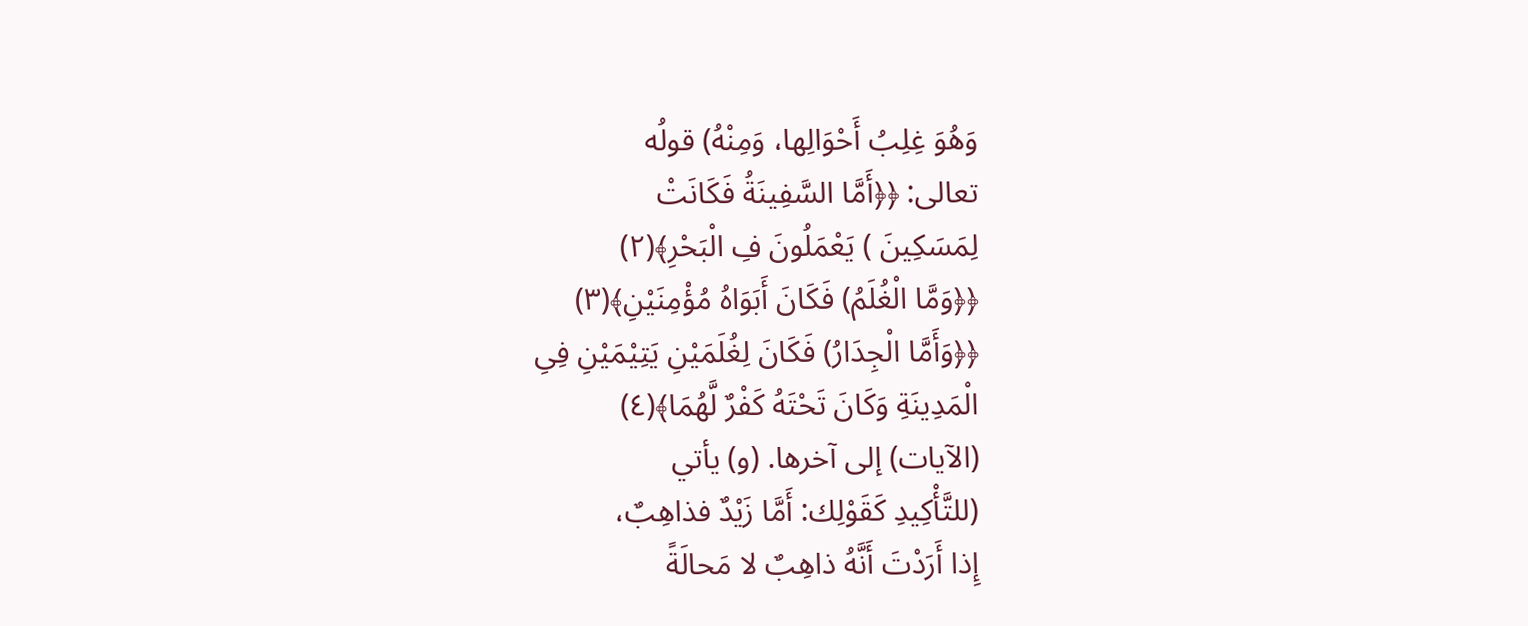وَهُوَ غِلِبُ أَحْوَالِها، وَمِنْهُ) قولُه
تعالى: ﴿﴿أَمَّا السَّفِينَةُ فَكَانَتْ
لِمَسَكِينَ ) يَعْمَلُونَ فِ الْبَحْرِ﴾(٢)
﴿﴿وَمَّا الْغُلَمُ) فَكَانَ أَبَوَاهُ مُؤْمِنَيْنِ﴾(٣)
﴿﴿وَأَمَّا الْجِدَارُ) فَكَانَ لِغُلَمَيْنِ يَتِيْمَيْنِ فِىِ
الْمَدِينَةِ وَكَانَ تَحْتَهُ كَفْرٌ لَّهُمَا﴾(٤)
(الآيات) إلى آخرها. (و) يأتي
(للتَّأْكِيدِ كَقَوْلِك: أَمَّا زَيْدٌ فذاهِبٌ،
إِذا أَرَدْتَ أَنَّهُ ذاهِبٌ لا مَحالَةً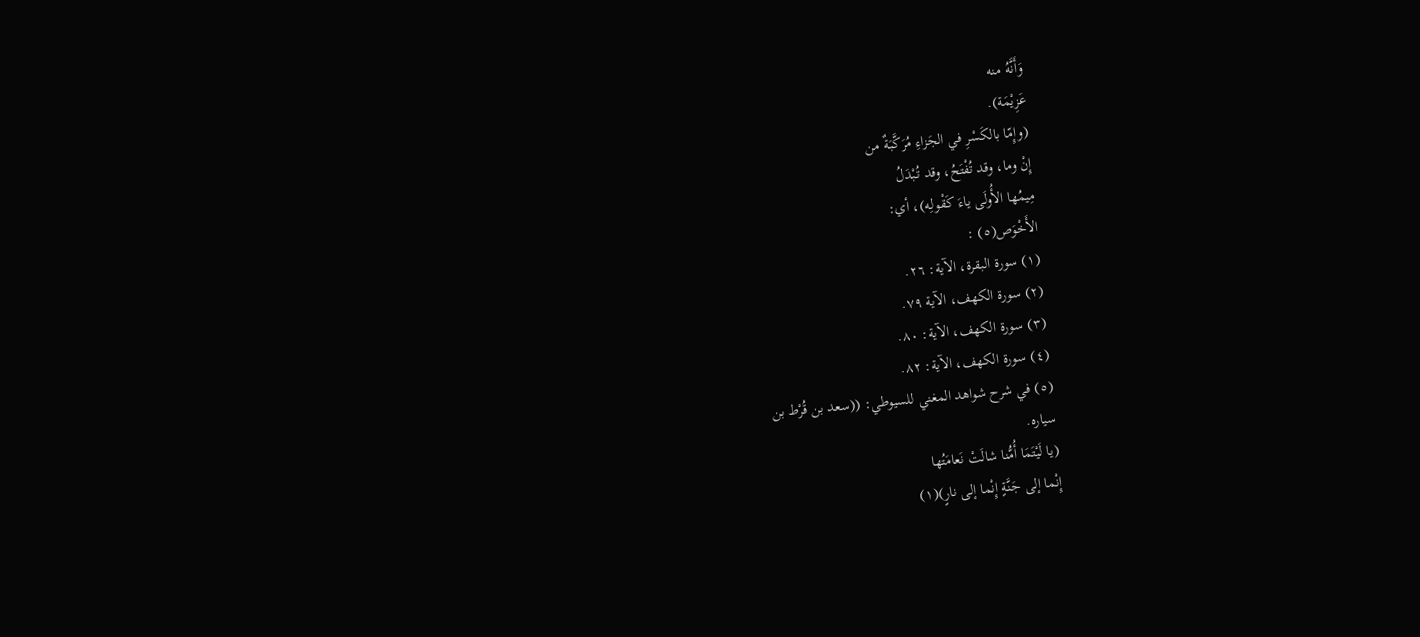وَأَنَّهُ منه
عَزِيْمَة).
(وإِمّا بالكَسْرِ في الجَزاءِ مُرَكَّبَةٌ من
إِنْ وما، وقد تُفْتَحُ، وقد تُبْدَلُ
مِيمُها الأُولَى ياءَ كَقْولِه)، أي:
الأَخْوَص(٥) :
(١) سورة البقرة، الآية: ٢٦.
(٢) سورة الكهف، الآية ٧٩.
(٣) سورة الكهف، الآية: ٨٠.
(٤) سورة الكهف، الآية: ٨٢.
(٥) في شرح شواهد المغني للسيوطي: ((سعد بن قُرْط بن
سياره.
(يا لَيْتَمَا أُمُّنا شالَتْ نَعامَتُها
إِنْما إلى جَنَّةٍ إِنْما إلى نارٍ)(١)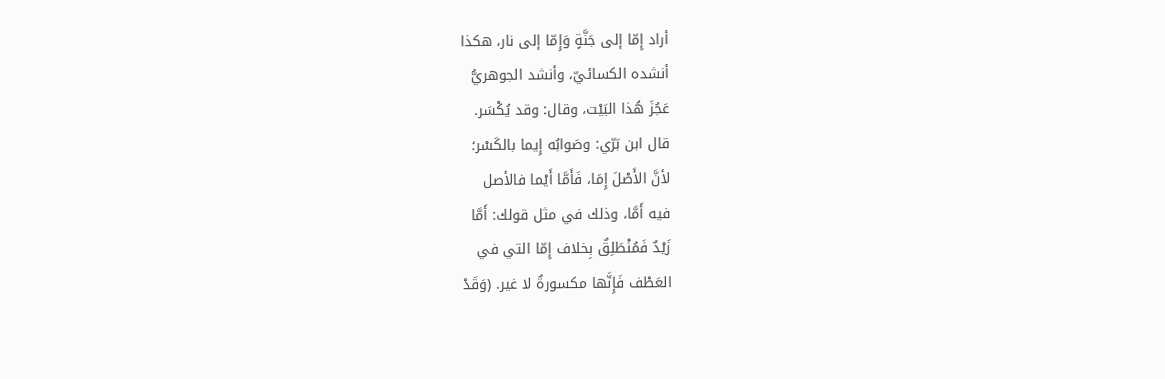أراد إِمّا إلى جَنَّةٍ وَإِمّا إلى نار، هكذا
أنشده الكسائيّ، وأنشد الجوهريُّ
عَجُزَ هُذا البَيْت، وقال: وقد يُكْسَر.
قال ابن بَرّي: وصَوابُه إِيما بالكَسْر؛
لأنَّ الأَصْلَ إِمَا، فَأَمَّا أَيْما فالأصل
فيه أَمَّا، وذلك في مثل قولك: أَمَّا
زَيْدٌ فَمُنْطَلِقٌ بِخلاف إِمّا التي في
العَطْف فَإِنَّها مكسورةٌ لا غير. (وَقَدْ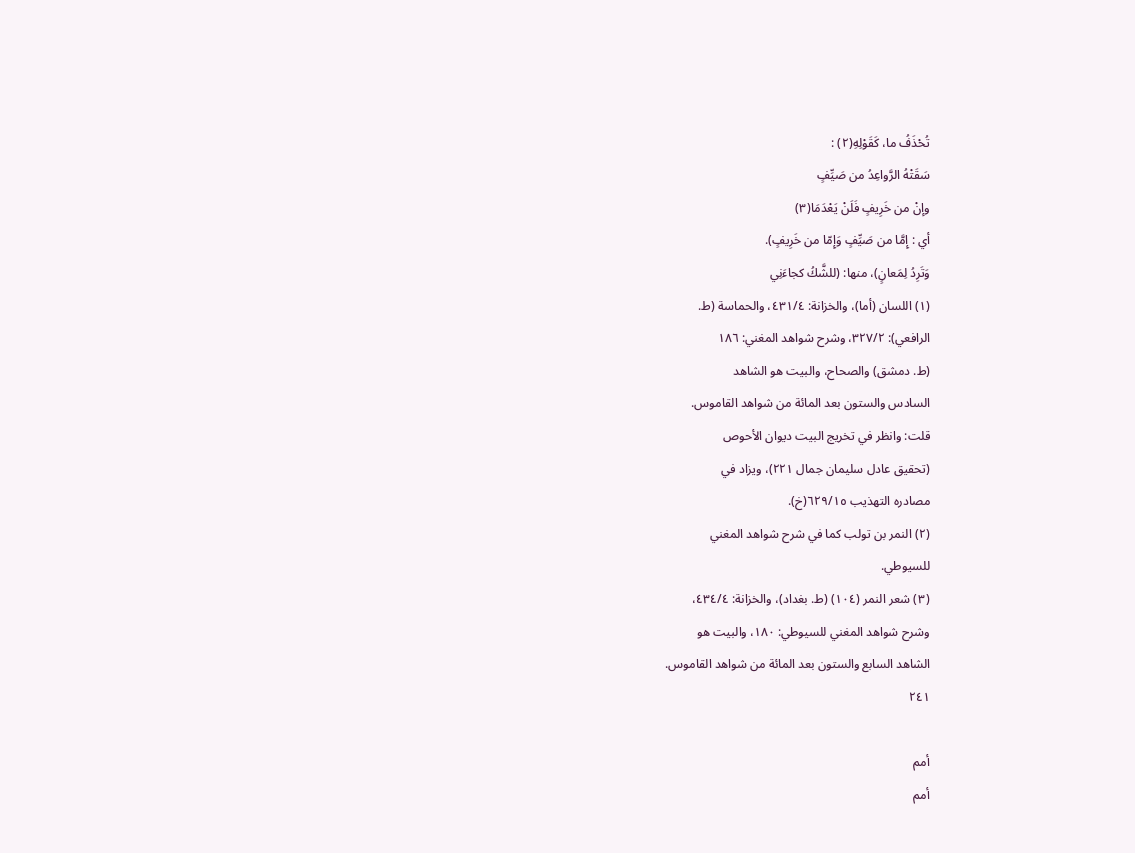تُحْذَفُ ما، كَقَوْلِهِ(٢) :
سَقَتْهُ الرَّواعِدُ من صَيِّفٍ
وإنْ من خَرِيفٍ فَلَنْ يَعْدَمَا(٣)
أي : إِمَّا من صَيِّفٍ وَإِمّا من خَرِيفٍ).
وَتَرِدُ لِمَعانٍ)، منها: (للشَّكُ كجاءَنِي
(١) اللسان (أما)، والخزانة: ٤٣١/٤، والحماسة (ط.
الرافعي): ٣٢٧/٢، وشرح شواهد المغني: ١٨٦
(ط. دمشق) والصحاح، والبيت هو الشاهد
السادس والستون بعد المائة من شواهد القاموس.
قلت: وانظر في تخريج البيت ديوان الأحوص
(تحقيق عادل سليمان جمال ٢٢١)، ويزاد في
مصادره التهذيب ٦٢٩/١٥(خ).
(٢) النمر بن تولب كما في شرح شواهد المغني
للسيوطي.
(٣) شعر النمر (١٠٤) (ط. بغداد)، والخزانة: ٤٣٤/٤،
وشرح شواهد المغني للسيوطي: ١٨٠، والبيت هو
الشاهد السابع والستون بعد المائة من شواهد القاموس.
٢٤١

أمم
أمم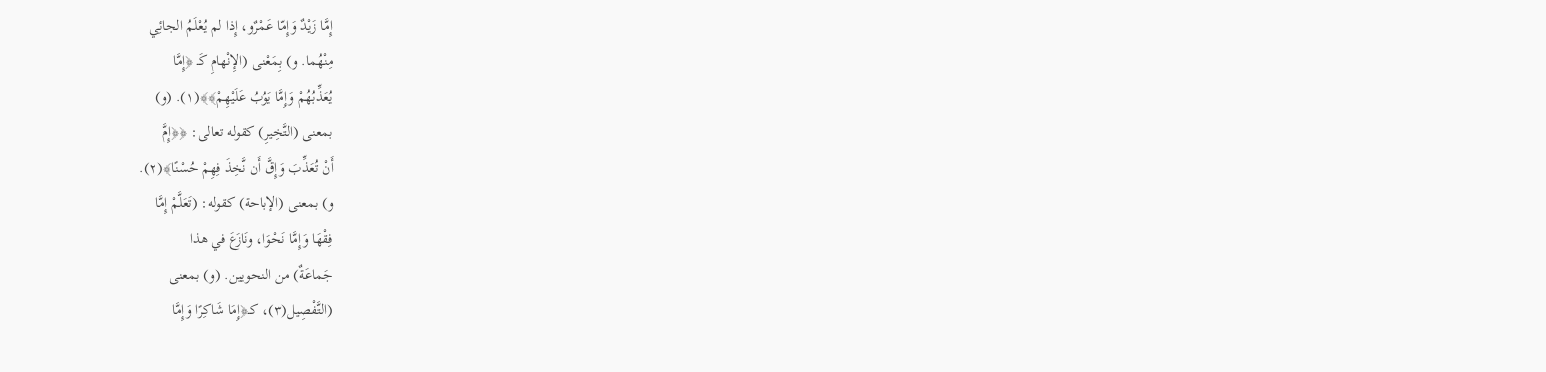إِمَّا زَيْدٌ وَإِمّا عَمْرٌو، إِذا لم يُعْلَمُ الجائِي
مِنْهُما. و) بِمَعْنى (الإِنْهامِ كَـ ﴿إِمَّا
يُعَذِّبُهُمْ وَإِمَّا يَوُبُ عَلَيْهِمْ﴾﴾(١). (و)
بمعنى (التَّخِيرِ) كقوله تعالى: ﴿﴿إِمَّ
أَنْ تُعَذِّبَ وَإِقَّ أَن نَّخِذَ فِهِمْ حُسْنًا﴾(٢).
و) بمعنى (الإباحة) كقوله: (تَعَلَّمْ إِمَّا
فِقْهَا وَإِمَّا نَحْوَا، ونَازَعَ في هذا
جَماعَةٌ) من النحويين. (و) بمعنى
(التَّفْصِيل(٣)، كـ﴿إِمَا شَاكِرًا وَإِمَّا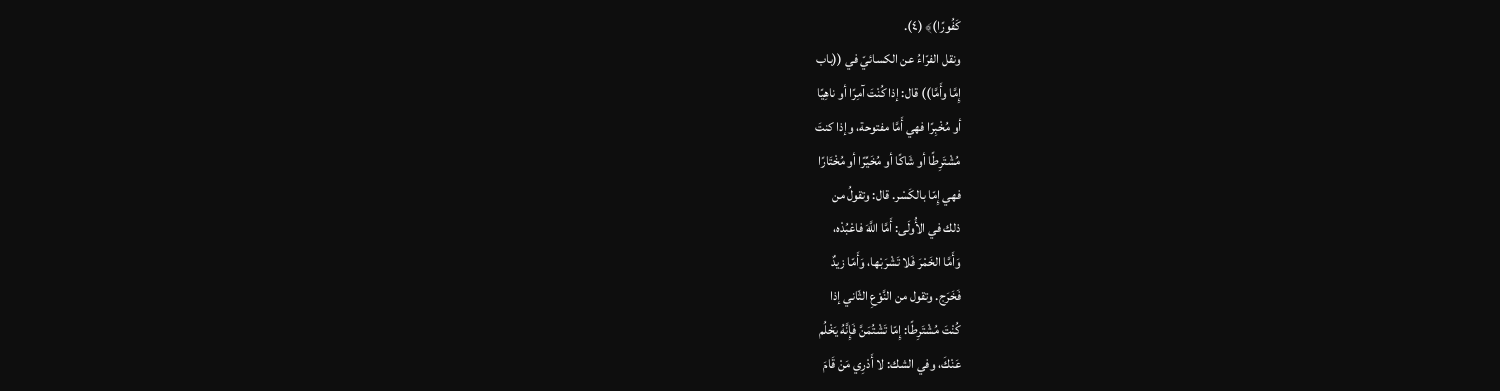كَفُورًا)﴾ (٤).
ونقل الفرّاءُ عن الكسائيّ في ((باب
إِمَّا وأَمَّا)) قال: إذا كُنْتَ آمِرًا أو ناهِيًا
أو مُخْبِرًا فهي أَمَّا مفتوحة، وإذا كنتَ
مُشْتَرِطًا أو شَاكًا أو مُخَيِّرًا أو مُخْتَارًا
فهي إِمّا بالكَسْر. قال: وتقولُ من
ذلك في الأُولَى: أَمَّا اللَّهَ فاعْبُدْه،
وَأَمَّا الخَمْرَ فَلا تَشْرَبْها، وَأَمّا زيدٌ
فَخَرَج. وتقول من النَّوْعِ الثّاني إذا
كُنْتَ مُشْتَرِطًا: إِمّا تَشْتُمَنَّ فَإِنَّهُ يَخْلُم
عَنْكَ، وفي الشك: لا أَدْرِي مَنْ قَامَ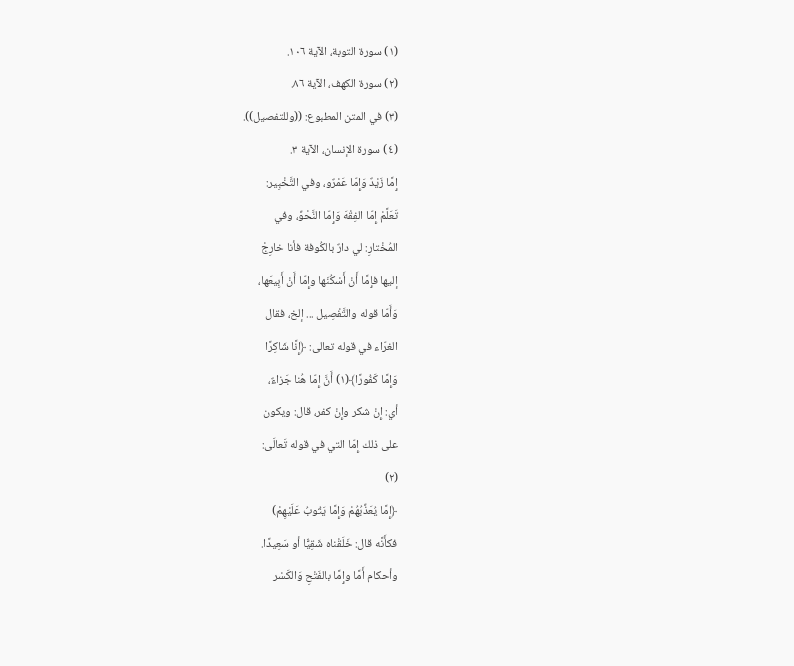(١) سورة التوبة، الآية ١٠٦.
(٢) سورة الكهف، الآية ٨٦.
(٣) في المتن المطبوع: ((وللتفصيل)).
(٤) سورة الإنسان، الآية ٣.
إِمَّا زَيْدٌ وَإِمّا عَمْرٌو، وفي التَّخْبِير:
تَعَلَّمْ إِمّا الفِقْهَ وَإِمّا النَّحْوِّ، وفي
المُخْتارِ: لي دارٌ بالكُوفة فأنا خارِجْ
إليها فإِمَّا أَنْ أَسْكُنَها وإِمّا أَنْ أَبِيعَها،
وَأَمّا قوله والتَّفْصِيل ... إلخ، فقال
الغرّاء في قوله تعالى: ﴿إِنَّا شَاكِرًا
وَإِمَّا كَفُورًا﴾(١) أَنَّ إِمّا هُنا جَزاءٌ،
أي: إِنْ شكر وإِنْ كفر، قال: ويكون
على ذلك إِمّا التي في قوله تَعالَى:
(٢)
﴿إِمَّا يُعَذِّبُهُمْ وَإِمَّا يَتُوبُ عَلَيْهِمْ)
فكأَنَّه قال: خَلَقْناه شَقِيًّا أو سَعِيدًا.
وأحكام أَمَّا وإِمَّا بالفَتْحِ وَالكَسْر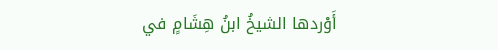أَوْردها الشيخُ ابنُ هِشَامٍ في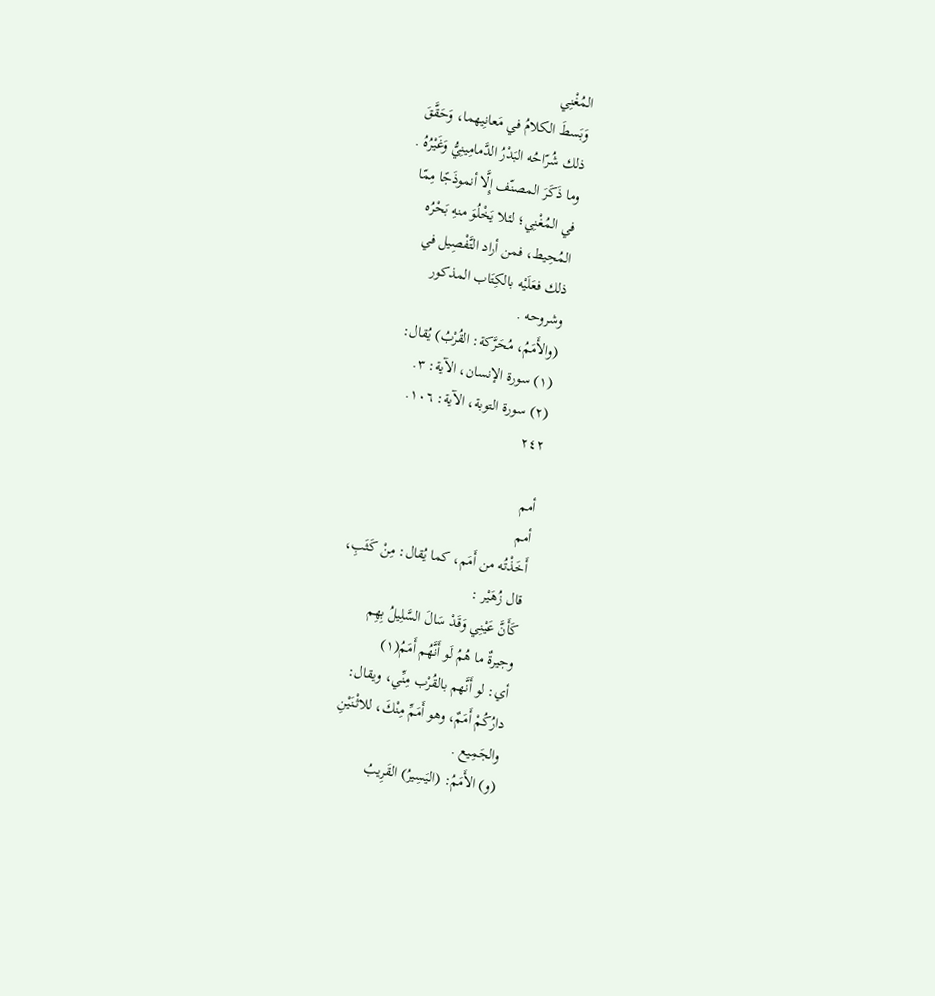المُغْنِي
وَبَسطَ الكلامُ في مَعانِيهما، وَحَقَّقَ
ذلك شُرّاحُه البَدْرُ الدَّمامِينِيُّ وَغَيْرُهُ .
وما ذَكَرَ المصنّف إِلَّا أنموذَجًا مِمّا
في المُغْنِي؛ لئلا يَخْلُوَ منهِ بَحْرُه
المُحِيط، فمن أراد التَّفْصِيل في
ذلك فعَلَيْه بالكِتَاب المذكور
وشروحه .
(والأَمَمُ، مُحَرَّكة: القُرْبُ) يُقال:
(١) سورة الإنسان، الآية: ٣.
(٢) سورة التوبة، الآية: ١٠٦.
٢٤٢

أمم
أمم
أَخَذْتُه من أَمَم، كما يُقال: مِنْ كَثَبِ،
قال زُهَيْر :
كَأَنَّ عَیْنِي وَقَدْ سَالَ السَّلِیلُ بِهِم
وجيرةٌ ما هُمُ لَو أَنَّهُم أَمَمُ(١)
أي: لو أَنَّهم بالقُرْب مِنِّي، ويقال:
دارُكُمْ أَمَمٌ، وهو أَمَمِّ مِنْكَ، للاثْنَيْنِ
والجَمِيع .
(و) الأَمَمُ: (اليَسِيرُ) القَرِيبُ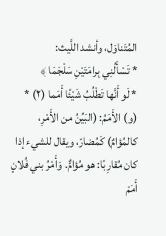المُتَناوَل، وأنشد اللَّيث:
* تَسْأَلُنِي بِرامَتَيْنِ سَلْجَمَا ﴾
* لَو أَنَّها تَطْلُبُ شَيْئًا أَمَما (٢) *
(و) الأَمَمُ: (البَيِّنُ من الأَمْرِ،
كالمُؤامٌ) كَمُضارّ، ويقال للشيء إذا
كان مُقارِبًا: هو مُؤامٌّ. وَأَمْرُ بني فُلانٍ
أَمَمْ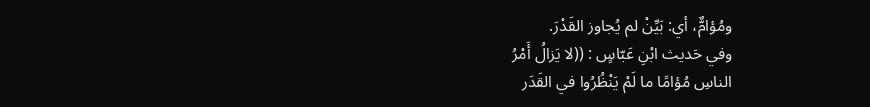ومُؤامٌّ، أي: بَيِّنْ لم يُجاوز القَدْرَ.
وفي حَديث ابْنِ عَبّاسٍ : ((لا يَزالُ أَمْرُ
الناسِ مُؤامًا ما لَمْ يَنْظُرُوا في القَدَر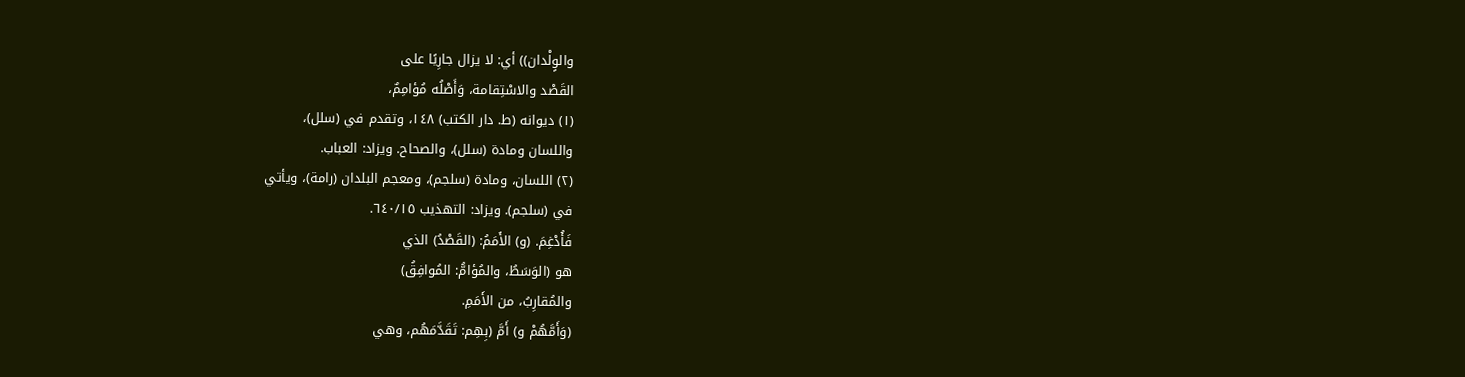والوٍلْدان)) أي: لا يزال جارِيًا على
القَصْد والاسْتِقامة، وَأَصْلُه مُؤامِمٌ،
(١) ديوانه (ط. دار الكتب) ١٤٨، وتقدم في (سلل)،
واللسان ومادة (سلل)، والصحاح. ويزاد: العباب.
(٢) اللسان، ومادة (سلجم)، ومعجم البلدان (رامة)، ويأتي
في (سلجم). ويزاد: التهذيب ٦٤٠/١٥.
فَأُدْغِمَ. (و) الأَمَمُ: (القَصْدُ) الذي
هو (الوَسَطُ، والمُؤامُّ: المُوافِقُ)
والمُقارِبُ، من الأَمَمِ.
(وَأَمَّهُمْ و) أَمَّ (بِهِم: تَقَدَّمَهُم، وهي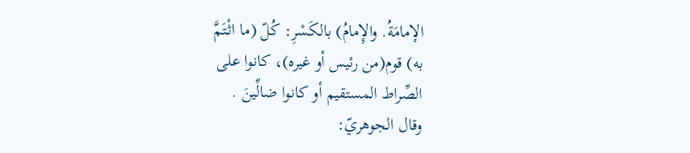الإمامَةُ. والإِمامُ) بالكَسْرِ: كُلّ (ما اثْتَمَّ
به) قوم(من رئیس أو غیرہ)، کانوا علی
الصِّراط المستقيم أو كانوا ضالِّينَ .
وقال الجوهريّ: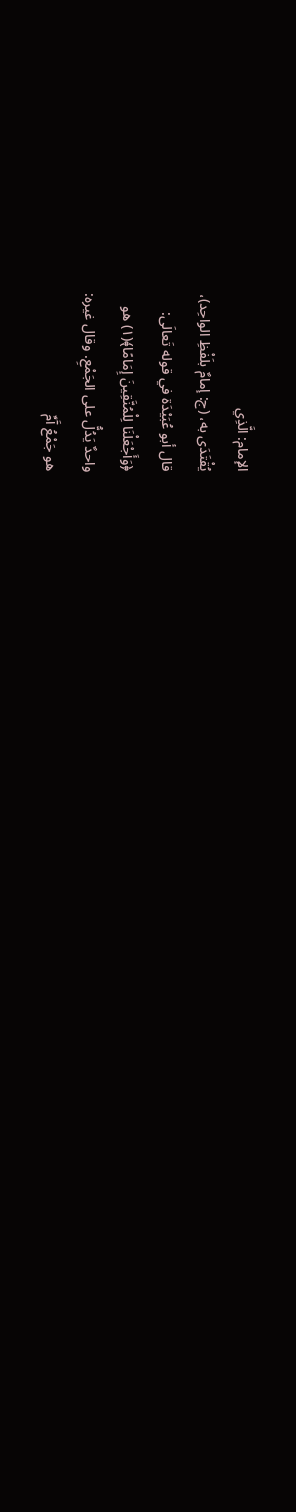الإمام: الَّذِي
يُقْتَدَى به، (ج: إمامٌ بلَفْظِ الواحِد)،
قال أبو عُبَيْدَة في قوله تَعالَى:
﴿وَأَجْعَلْنَا لِلْمُنَّقِينَ إِمَامًا﴾(١) هو
واحدٌ يَدُلُّ على الجَمْعِ. وقال غيره:
هو جَمْعُ آَمِّ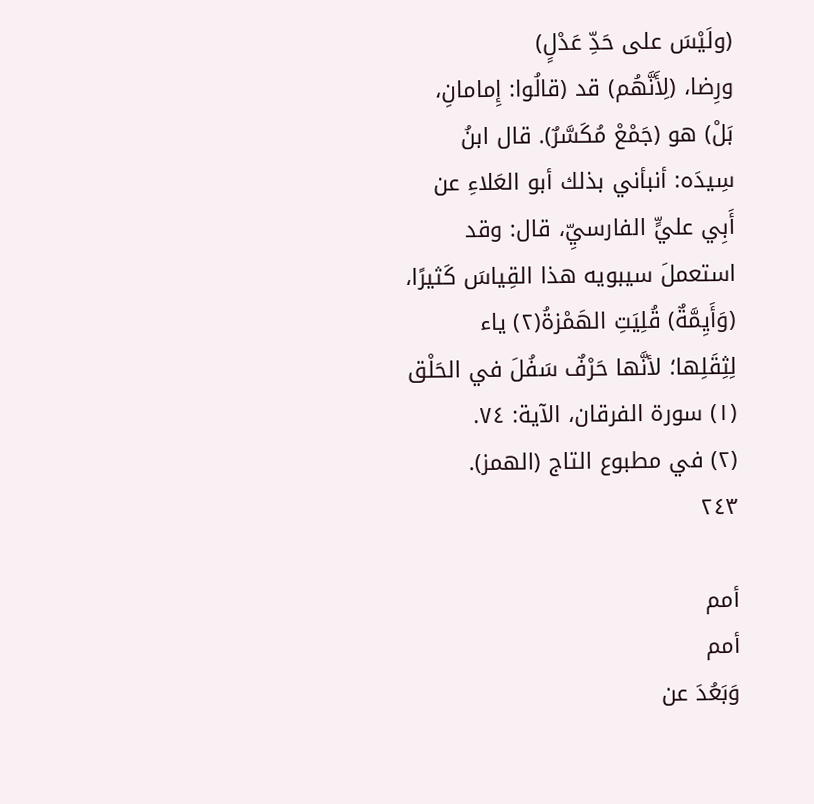(ولَيْسَ على حَدِّ عَدْلٍ)
ورِضا، (لِأَنَّهُم) قد (قالُوا: إِمامانِ،
بَلْ) هو (جَمْعْ مُكَسَّرٌ). قال ابنُ
سِيدَه: أنبأني بذلك أبو العَلاءِ عن
أَبِي عليٍّ الفارسيِّ، قال: وقد
استعملَ سيبويه هذا القِیاسَ کَثیرًا،
(وَأَيِمَّةٌ) قُلِيَتِ الهَمْزةُ(٢) ياء
لِثِقَلِها؛ لأنَّها حَرْفٌ سَفُلَ في الحَلْق
(١) سورة الفرقان، الآية: ٧٤.
(٢) في مطبوع التاج (الهمز).
٢٤٣

أمم
أمم
وَبَعُدَ عن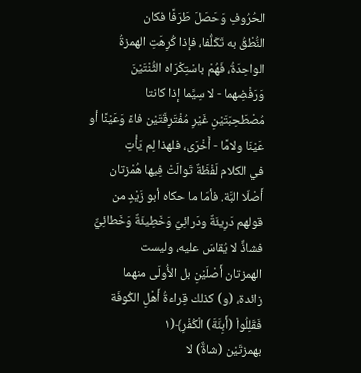الحُرُوفِ وَحَصَلَ طَرَفًا فكان
النُّطْقُ به تَكَلُّفا، فإذا كُرِهَتِ الهمزةُ
الواحِدَةُ، فَهُمْ باسْتِكْرَاه الثُّنْتَيْنَ
وَرَفْضِهما - لا سِيَّما إذا كانتا
مُصْطَحِبَتَيْنِ غَيْرِ مُفْتَرِقَتَيْن فاءً وَعَيْنًا أو
عَيْنَا ولامًا - أَخْرَى، فلهذا لِم يَأْتِ
في الكلام لَفْظَةٌ تَوالَتْ فِيها هُمْزتان
أَصْلّا البَّة. فأمّا ما حكاه أبو زَيْدٍ من
قولهم دَرِيئَةٌ ودَرائِيٌ وَخَطِيئَةٌ وَخَطائِيٌّ
فشاذٌّ لا يُقاسَ عليه، وليست
الهمزتان أَصْلَيْنِ بل الأُولَى منهما
زائدة، (و) كذلك قِراءةُ أَهْلِ الكُوفَة
فَقَلِلُواْ (أَبِنَّةَ) الْكُفْرِ﴾(١
بهمزتَيْن (شاةٌّ) لا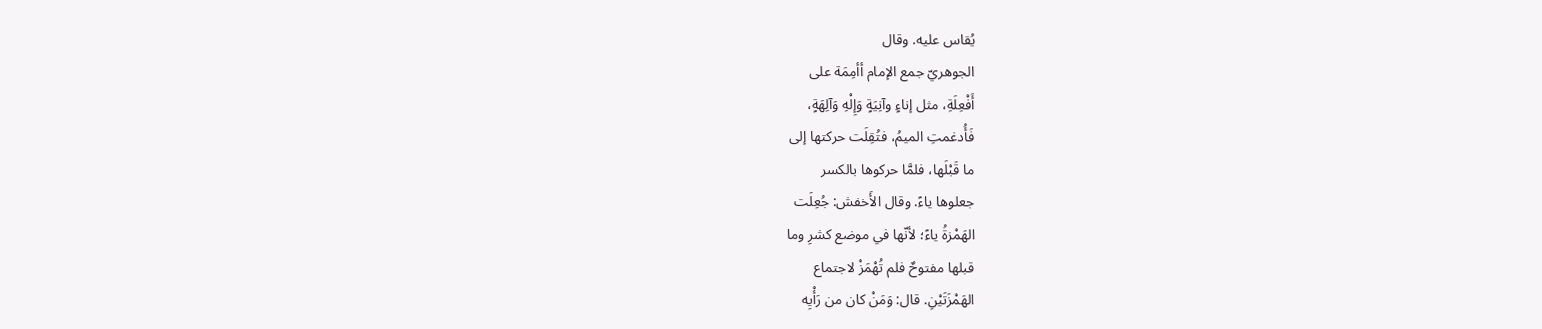يُقاس عليه. وقال
الجوهريّ جمع الإمام أأمِمَة على
أَفْعِلَةِ، مثل إناءٍ وآنِيَةٍ وَإِلْهِ وَآلِهَةٍ،
فَأُدغمتِ الميمُ، فتُقِلَت حركتها إلى
ما قَبْلَها، فلمَّا حركوها بالكسر
جعلوها ياءً. وقال الأَخفش: جُعِلَت
الهَمْزةُ یاءً؛ لأنّها في موضع کشرِ وما
قبلها مفتوحٌ فلم تُهْمَزْ لاجتماع
الهَمْزَتَيْنِ. قال: وَمَنْ كان من رَأْيِه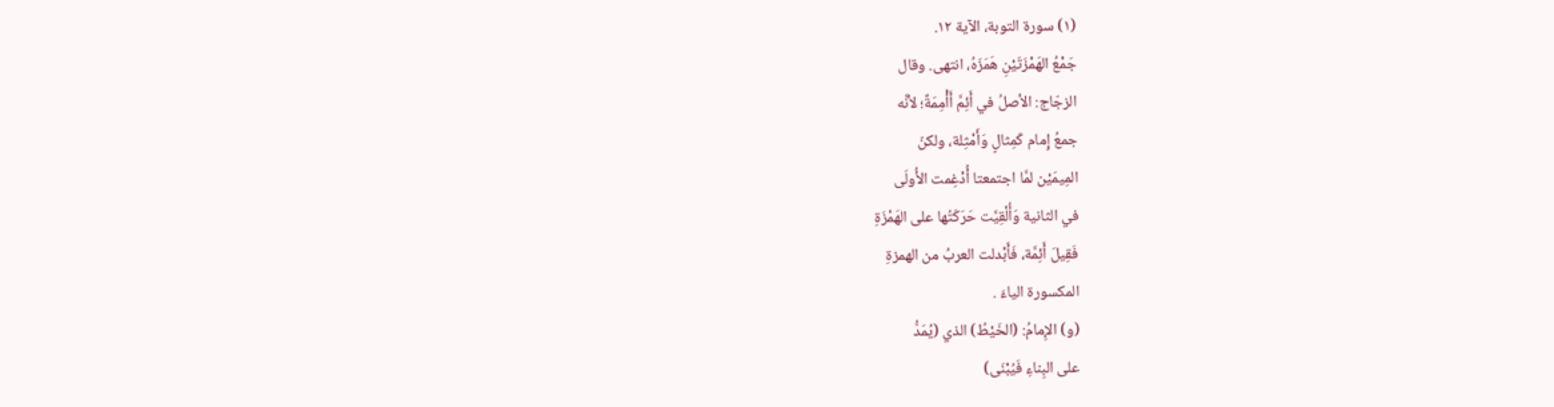(١) سورة التوبة، الآية ١٢.
جَمْعُ الهَمْزَتَیْنِ هَمَزَهُ، انتھی. وقال
الزجّاج: الأصلُ في أَئِمَّ أَأْمِمَةٌ؛ لأنَّه
جمعُ إِمام كَمِثالٍ وَأَمْثِلة، ولكنّ
المِيمَيْن لمَّا اجتمعتا أُدْغِمت الأُولَى
في الثانية وَأُلْقِيَّت حَرَكَتُها على الهَمْزَةِ
فَقِيلَ أَئِمَّة، فَأَبْدلت العربُ من الهمزةِ
المكسورة الياءَ .
(و) الإِمامُ: (الخَيْطُ) الذي (يُمَدُّ
على البِناءِ فَيُبْنَى)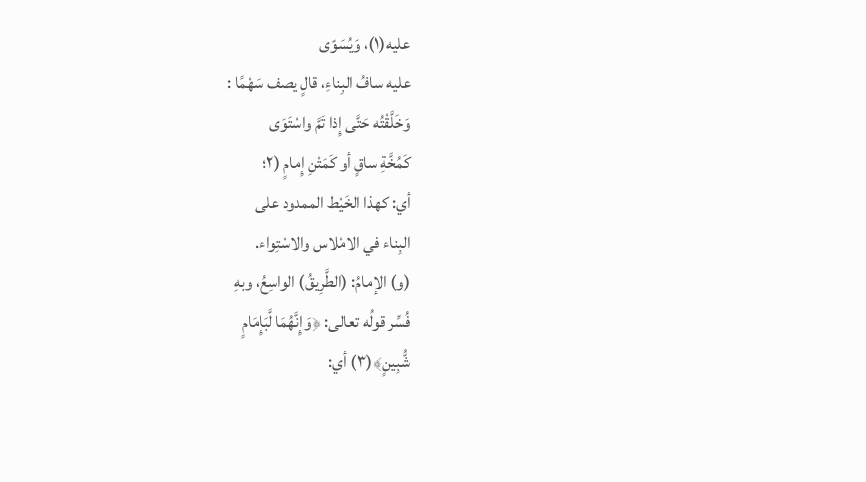عليه(١)، وَيُسَوّى
عليه سافُ البِناءِ، قالٍ يصف سَهْمًا :
وَخَلَّقْتُه حَتَّى إِذا تَمَّ واسْتَوَى
كَمُخَّةِ ساقٍ أو كَمَتْنِ إِمامٍ (٢؛
أي: كهذا الخَيْط الممدود على
البِناء في الامْلاس والاسْتِواء.
(و) الإمامُ: (الطَّرِيقُ) الواسِعُ، وبهِ
فُسِّر قولُه تعالى: ﴿وَإِنَّهُمَا لَّبَإِمَامٍ
شُّبِينٍ﴾(٣) أي: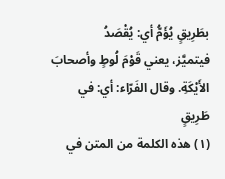بطَرِيقٍ يُؤَمُّ أي: يُقْصَدُ
فيتميَّز، يعني قَوْمَ لُوطٍ وأصحابَ
الأَيْكَةِ. وقال الفَرّاء: أي: في طَرِيقٍ
(١) هذه الكلمة من المتن في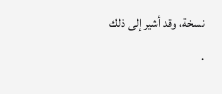نسخة، وقد أشير إلى ذلك
.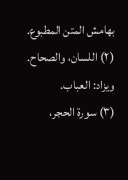بهامش المتن المطبوع.
(٢) اللسان، والصحاح. ويزاد: العباب.
(٣) سورة الحجر،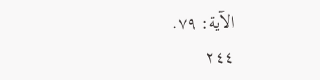الآية: ٧٩.
٢٤٤